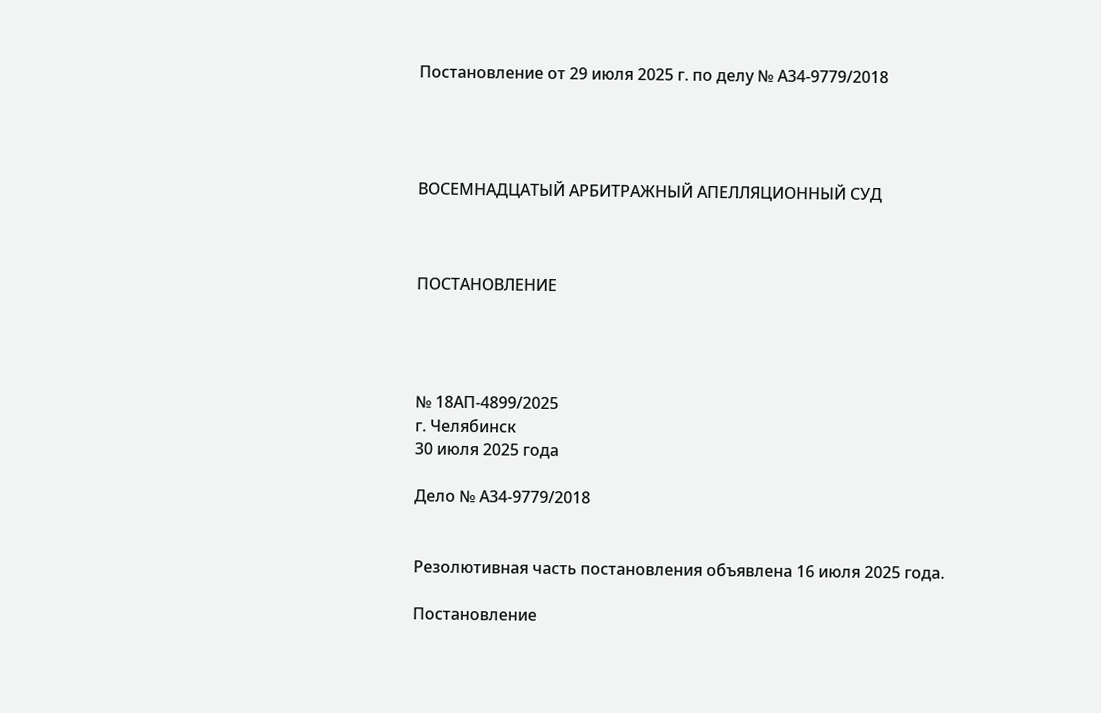Постановление от 29 июля 2025 г. по делу № А34-9779/2018




ВОСЕМНАДЦАТЫЙ АРБИТРАЖНЫЙ АПЕЛЛЯЦИОННЫЙ СУД



ПОСТАНОВЛЕНИЕ




№ 18АП-4899/2025
г. Челябинск
30 июля 2025 года

Дело № А34-9779/2018


Резолютивная часть постановления объявлена 16 июля 2025 года.

Постановление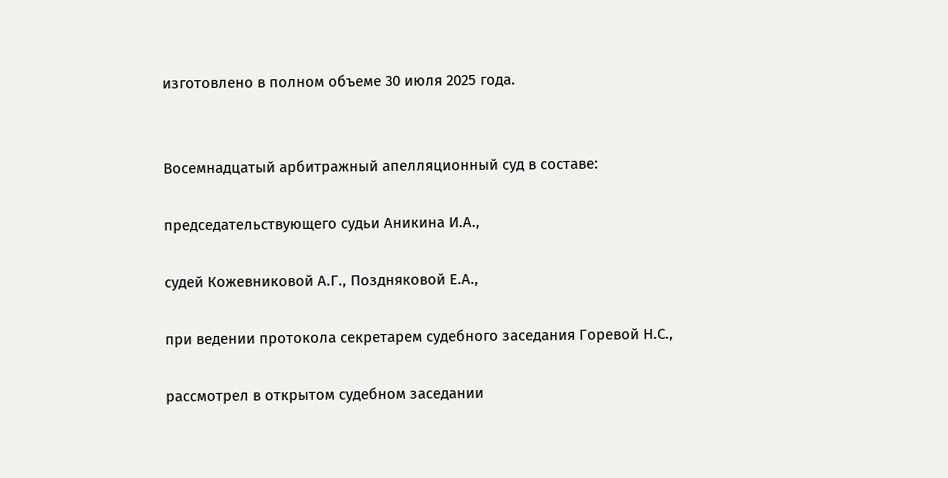изготовлено в полном объеме 30 июля 2025 года.


Восемнадцатый арбитражный апелляционный суд в составе:

председательствующего судьи Аникина И.А.,

судей Кожевниковой А.Г., Поздняковой Е.А.,

при ведении протокола секретарем судебного заседания Горевой Н.С.,

рассмотрел в открытом судебном заседании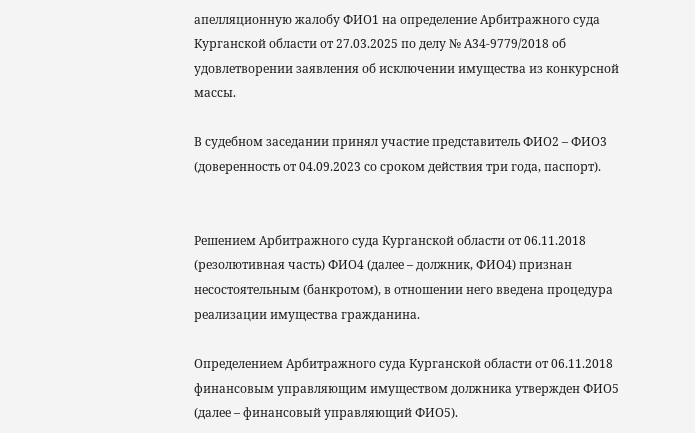апелляционную жалобу ФИО1 на определение Арбитражного суда Курганской области от 27.03.2025 по делу № А34-9779/2018 об удовлетворении заявления об исключении имущества из конкурсной массы.

В судебном заседании принял участие представитель ФИО2 – ФИО3 (доверенность от 04.09.2023 со сроком действия три года, паспорт).


Решением Арбитражного суда Курганской области от 06.11.2018 (резолютивная часть) ФИО4 (далее – должник, ФИО4) признан несостоятельным (банкротом), в отношении него введена процедура реализации имущества гражданина.

Определением Арбитражного суда Курганской области от 06.11.2018 финансовым управляющим имуществом должника утвержден ФИО5 (далее – финансовый управляющий ФИО5).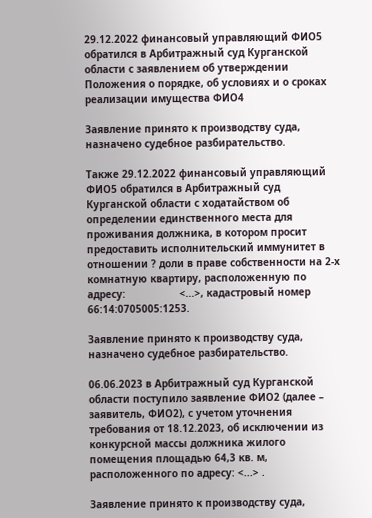29.12.2022 финансовый управляющий ФИО5 обратился в Арбитражный суд Курганской области с заявлением об утверждении Положения о порядке, об условиях и о сроках реализации имущества ФИО4

Заявление принято к производству суда, назначено судебное разбирательство.

Также 29.12.2022 финансовый управляющий ФИО5 обратился в Арбитражный суд Курганской области с ходатайством об определении единственного места для проживания должника, в котором просит предоставить исполнительский иммунитет в отношении ? доли в праве собственности на 2-х комнатную квартиру, расположенную по адресу:                  <...>, кадастровый номер 66:14:0705005:1253.

Заявление принято к производству суда, назначено судебное разбирательство.

06.06.2023 в Арбитражный суд Курганской области поступило заявление ФИО2 (далее – заявитель, ФИО2), с учетом уточнения требования от 18.12.2023, об исключении из конкурсной массы должника жилого помещения площадью 64,3 кв. м, расположенного по адресу: <...> .

Заявление принято к производству суда,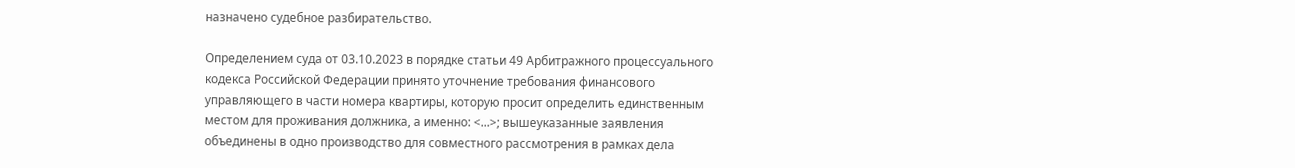назначено судебное разбирательство.

Определением суда от 03.10.2023 в порядке статьи 49 Арбитражного процессуального кодекса Российской Федерации принято уточнение требования финансового управляющего в части номера квартиры, которую просит определить единственным местом для проживания должника, а именно: <...>; вышеуказанные заявления объединены в одно производство для совместного рассмотрения в рамках дела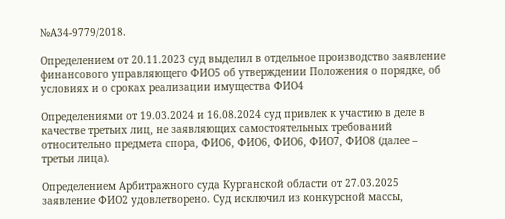№А34-9779/2018.

Определением от 20.11.2023 суд выделил в отдельное производство заявление финансового управляющего ФИО5 об утверждении Положения о порядке, об условиях и о сроках реализации имущества ФИО4

Определениями от 19.03.2024 и 16.08.2024 суд привлек к участию в деле в качестве третьих лиц, не заявляющих самостоятельных требований относительно предмета спора, ФИО6, ФИО6, ФИО6, ФИО7, ФИО8 (далее – третьи лица).

Определением Арбитражного суда Курганской области от 27.03.2025 заявление ФИО2 удовлетворено. Суд исключил из конкурсной массы,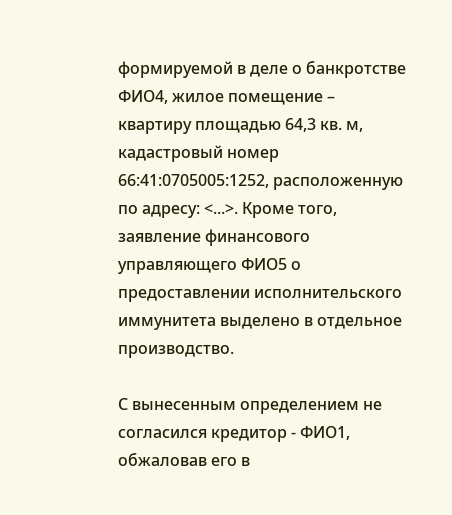формируемой в деле о банкротстве ФИО4, жилое помещение – квартиру площадью 64,3 кв. м, кадастровый номер 66:41:0705005:1252, расположенную по адресу: <...>. Кроме того, заявление финансового управляющего ФИО5 о предоставлении исполнительского иммунитета выделено в отдельное производство.

С вынесенным определением не согласился кредитор - ФИО1, обжаловав его в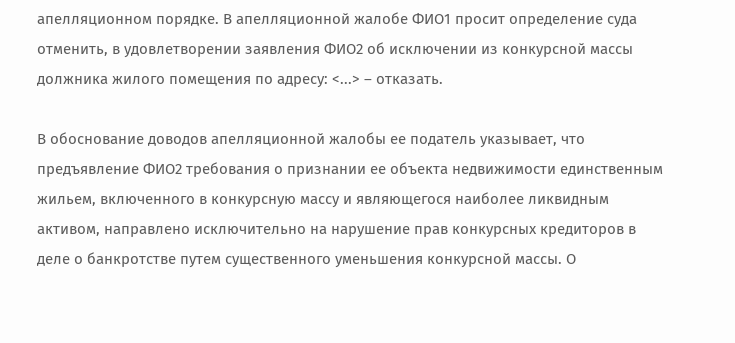апелляционном порядке. В апелляционной жалобе ФИО1 просит определение суда отменить, в удовлетворении заявления ФИО2 об исключении из конкурсной массы должника жилого помещения по адресу: <...> – отказать.

В обоснование доводов апелляционной жалобы ее податель указывает, что предъявление ФИО2 требования о признании ее объекта недвижимости единственным жильем, включенного в конкурсную массу и являющегося наиболее ликвидным активом, направлено исключительно на нарушение прав конкурсных кредиторов в деле о банкротстве путем существенного уменьшения конкурсной массы. О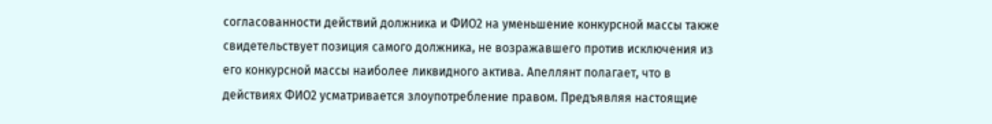согласованности действий должника и ФИО2 на уменьшение конкурсной массы также свидетельствует позиция самого должника, не возражавшего против исключения из его конкурсной массы наиболее ликвидного актива. Апеллянт полагает, что в действиях ФИО2 усматривается злоупотребление правом. Предъявляя настоящие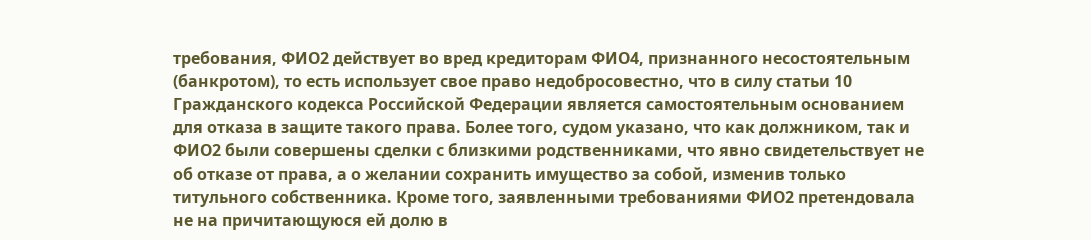требования, ФИО2 действует во вред кредиторам ФИО4, признанного несостоятельным (банкротом), то есть использует свое право недобросовестно, что в силу статьи 10 Гражданского кодекса Российской Федерации является самостоятельным основанием для отказа в защите такого права. Более того, судом указано, что как должником, так и ФИО2 были совершены сделки с близкими родственниками, что явно свидетельствует не об отказе от права, а о желании сохранить имущество за собой, изменив только титульного собственника. Кроме того, заявленными требованиями ФИО2 претендовала не на причитающуюся ей долю в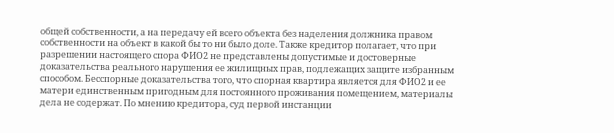общей собственности, а на передачу ей всего объекта без наделения должника правом собственности на объект в какой бы то ни было доле. Также кредитор полагает, что при разрешении настоящего спора ФИО2 не представлены допустимые и достоверные доказательства реального нарушения ее жилищных прав, подлежащих защите избранным способом. Бесспорные доказательства того, что спорная квартира является для ФИО2 и ее матери единственным пригодным для постоянного проживания помещением, материалы дела не содержат. По мнению кредитора, суд первой инстанции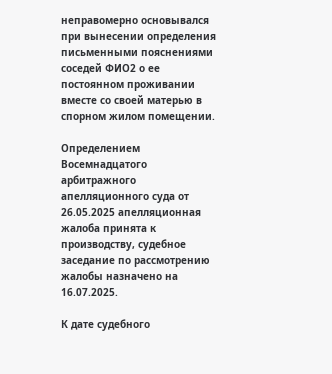неправомерно основывался при вынесении определения письменными пояснениями соседей ФИО2 о ее постоянном проживании вместе со своей матерью в спорном жилом помещении.

Определением Восемнадцатого арбитражного апелляционного суда от 26.05.2025 апелляционная жалоба принята к производству, судебное заседание по рассмотрению жалобы назначено на 16.07.2025.

К дате судебного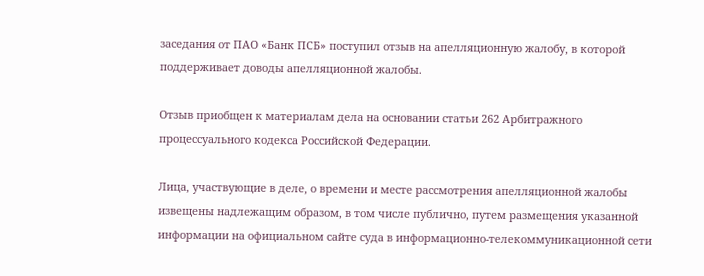заседания от ПАО «Банк ПСБ» поступил отзыв на апелляционную жалобу, в которой поддерживает доводы апелляционной жалобы.

Отзыв приобщен к материалам дела на основании статьи 262 Арбитражного процессуального кодекса Российской Федерации.

Лица, участвующие в деле, о времени и месте рассмотрения апелляционной жалобы извещены надлежащим образом, в том числе публично, путем размещения указанной информации на официальном сайте суда в информационно-телекоммуникационной сети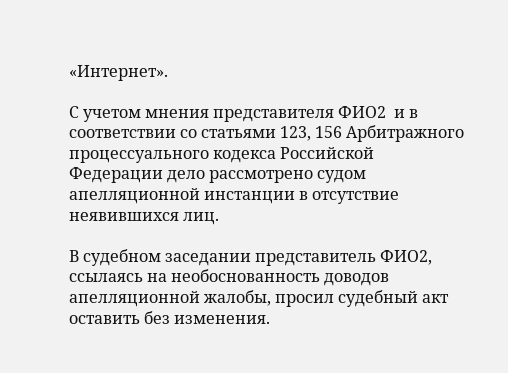«Интернет».

С учетом мнения представителя ФИО2  и в соответствии со статьями 123, 156 Арбитражного процессуального кодекса Российской Федерации дело рассмотрено судом апелляционной инстанции в отсутствие неявившихся лиц.

В судебном заседании представитель ФИО2, ссылаясь на необоснованность доводов апелляционной жалобы, просил судебный акт оставить без изменения.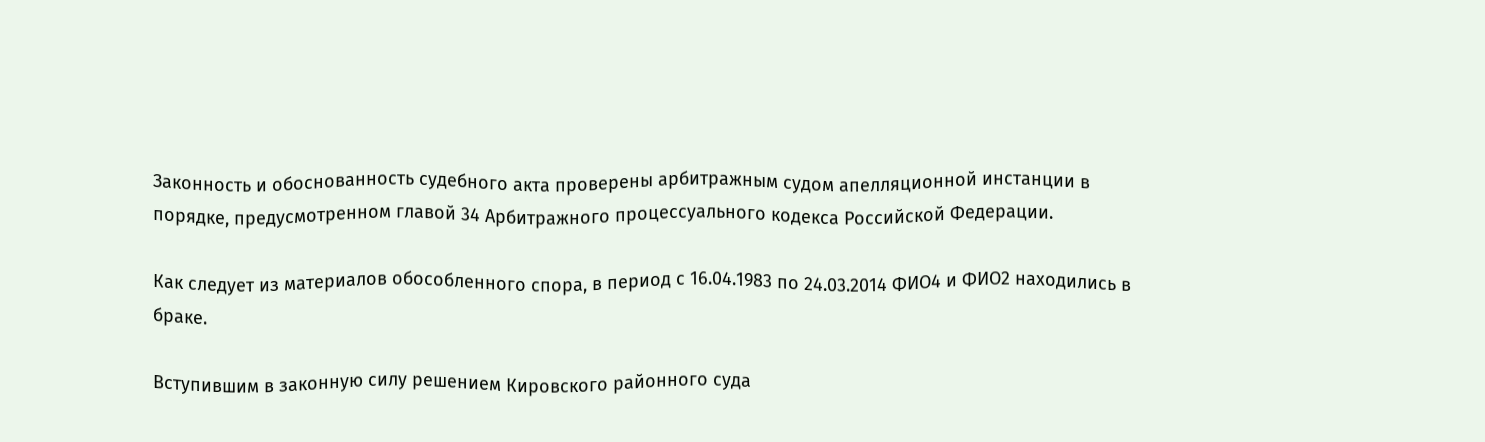Законность и обоснованность судебного акта проверены арбитражным судом апелляционной инстанции в порядке, предусмотренном главой 34 Арбитражного процессуального кодекса Российской Федерации.

Как следует из материалов обособленного спора, в период с 16.04.1983 по 24.03.2014 ФИО4 и ФИО2 находились в браке.

Вступившим в законную силу решением Кировского районного суда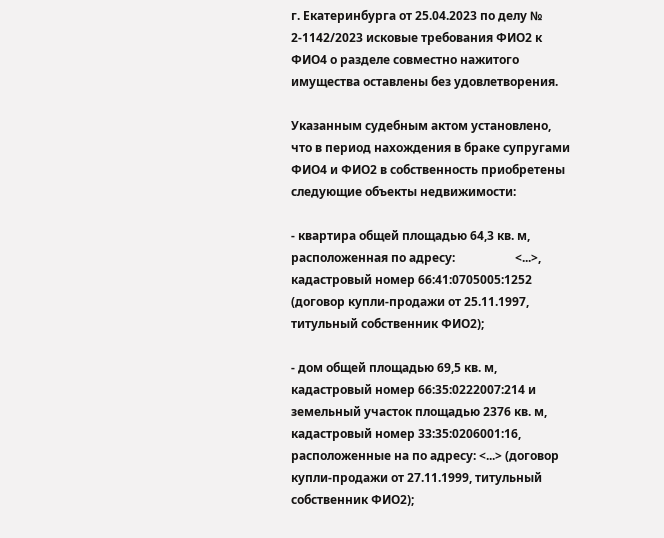г. Екатеринбурга от 25.04.2023 по делу № 2-1142/2023 исковые требования ФИО2 к ФИО4 о разделе совместно нажитого имущества оставлены без удовлетворения.

Указанным судебным актом установлено, что в период нахождения в браке супругами ФИО4 и ФИО2 в собственность приобретены следующие объекты недвижимости:

- квартира общей площадью 64,3 кв. м, расположенная по адресу:                    <...>, кадастровый номер 66:41:0705005:1252 (договор купли-продажи от 25.11.1997, титульный собственник ФИО2);

- дом общей площадью 69,5 кв. м, кадастровый номер 66:35:0222007:214 и земельный участок площадью 2376 кв. м, кадастровый номер 33:35:0206001:16, расположенные на по адресу: <...> (договор купли-продажи от 27.11.1999, титульный собственник ФИО2);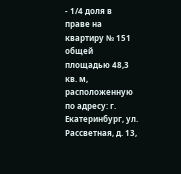- 1/4 доля в праве на квартиру № 151 общей площадью 48,3 кв. м, расположенную по адресу: г. Екатеринбург, ул. Рассветная, д. 13,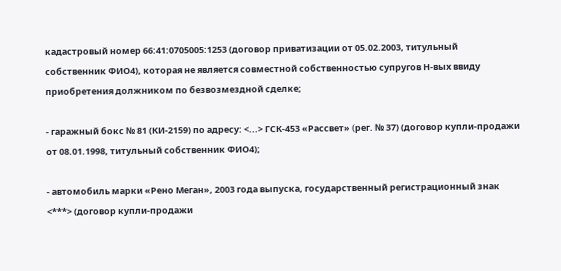кадастровый номер 66:41:0705005:1253 (договор приватизации от 05.02.2003, титульный собственник ФИО4), которая не является совместной собственностью супругов Н-вых ввиду приобретения должником по безвозмездной сделке;

- гаражный бокс № 81 (КИ-2159) по адресу: <...> ГСК-453 «Рассвет» (peг. № 37) (договор купли-продажи от 08.01.1998, титульный собственник ФИО4);

- автомобиль марки «Рено Меган», 2003 года выпуска, государственный регистрационный знак <***> (договор купли-продажи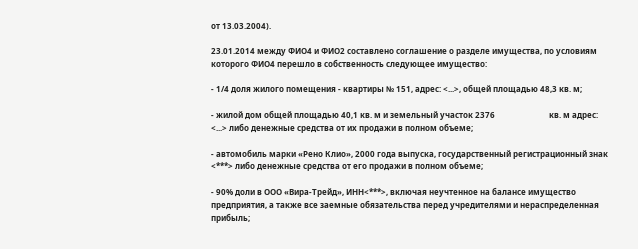от 13.03.2004).

23.01.2014 между ФИО4 и ФИО2 составлено соглашение о разделе имущества, по условиям которого ФИО4 перешло в собственность следующее имущество:

- 1/4 доля жилого помещения - квартиры № 151, адрес: <...>, общей площадью 48,3 кв. м;

- жилой дом общей площадью 40,1 кв. м и земельный участок 2376                           кв. м адрес: <...> либо денежные средства от их продажи в полном объеме;

- автомобиль марки «Рено Клио», 2000 года выпуска, государственный регистрационный знак <***> либо денежные средства от его продажи в полном объеме;

- 90% доли в ООО «Вира-Трейд», ИНН<***>, включая неучтенное на балансе имущество предприятия, а также все заемные обязательства перед учредителями и нераспределенная прибыль;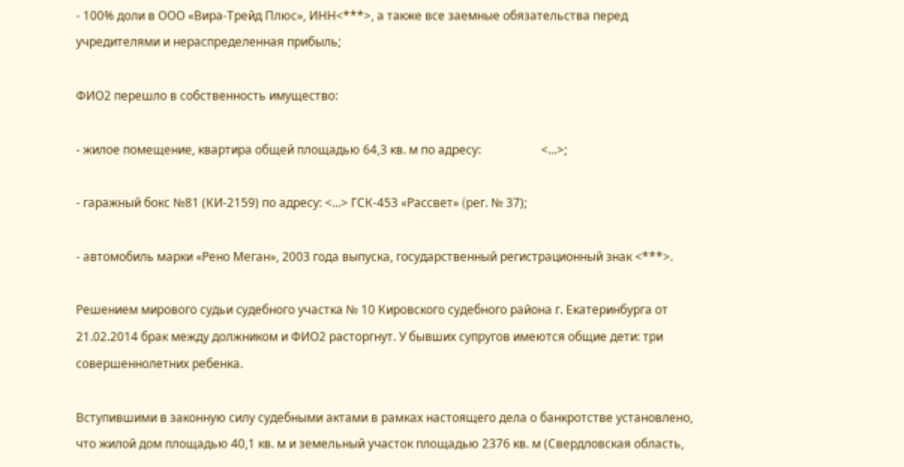- 100% доли в ООО «Вира-Трейд Плюс», ИНН<***>, а также все заемные обязательства перед учредителями и нераспределенная прибыль;

ФИО2 перешло в собственность имущество:

- жилое помещение, квартира общей площадью 64,3 кв. м по адресу:                    <...>;

- гаражный бокс №81 (КИ-2159) по адресу: <...> ГСК-453 «Рассвет» (peг. № 37);

- автомобиль марки «Рено Меган», 2003 года выпуска, государственный регистрационный знак <***>.

Решением мирового судьи судебного участка № 10 Кировского судебного района г. Екатеринбурга от 21.02.2014 брак между должником и ФИО2 расторгнут. У бывших супругов имеются общие дети: три совершеннолетних ребенка.

Вступившими в законную силу судебными актами в рамках настоящего дела о банкротстве установлено, что жилой дом площадью 40,1 кв. м и земельный участок площадью 2376 кв. м (Свердловская область,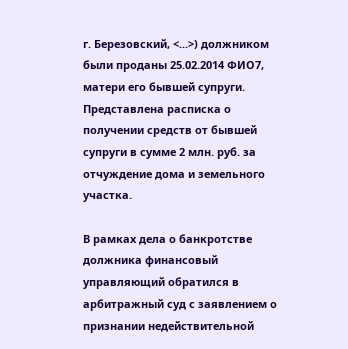г. Березовский, <...>) должником были проданы 25.02.2014 ФИО7, матери его бывшей супруги. Представлена расписка о получении средств от бывшей супруги в сумме 2 млн. руб. за отчуждение дома и земельного участка.

В рамках дела о банкротстве должника финансовый управляющий обратился в арбитражный суд с заявлением о признании недействительной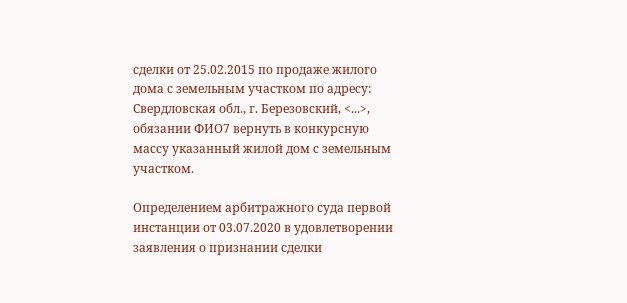сделки от 25.02.2015 по продаже жилого дома с земельным участком по адресу: Свердловская обл., г. Березовский, <...>, обязании ФИО7 вернуть в конкурсную массу указанный жилой дом с земельным участком.

Определением арбитражного суда первой инстанции от 03.07.2020 в удовлетворении заявления о признании сделки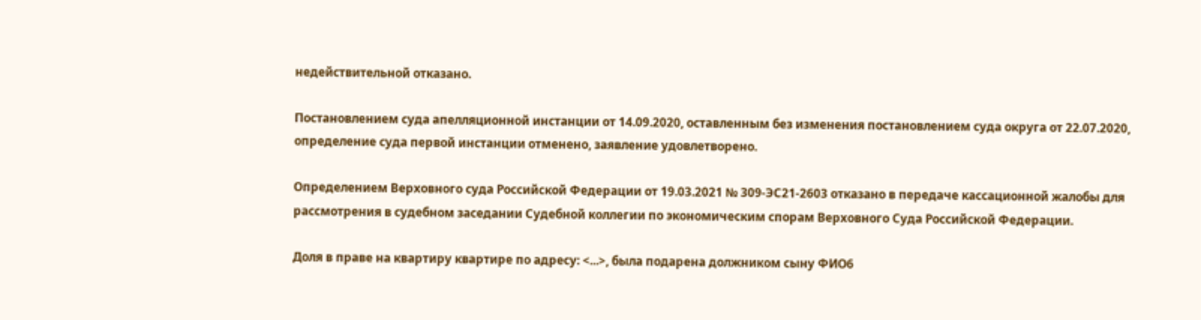недействительной отказано.

Постановлением суда апелляционной инстанции от 14.09.2020, оставленным без изменения постановлением суда округа от 22.07.2020, определение суда первой инстанции отменено, заявление удовлетворено.

Определением Верховного суда Российской Федерации от 19.03.2021 № 309-ЭС21-2603 отказано в передаче кассационной жалобы для рассмотрения в судебном заседании Судебной коллегии по экономическим спорам Верховного Суда Российской Федерации.

Доля в праве на квартиру квартире по адресу: <...>, была подарена должником сыну ФИО6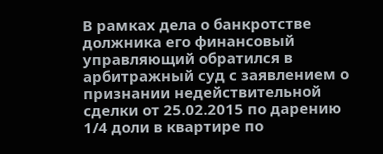В рамках дела о банкротстве должника его финансовый управляющий обратился в арбитражный суд с заявлением о признании недействительной сделки от 25.02.2015 по дарению 1/4 доли в квартире по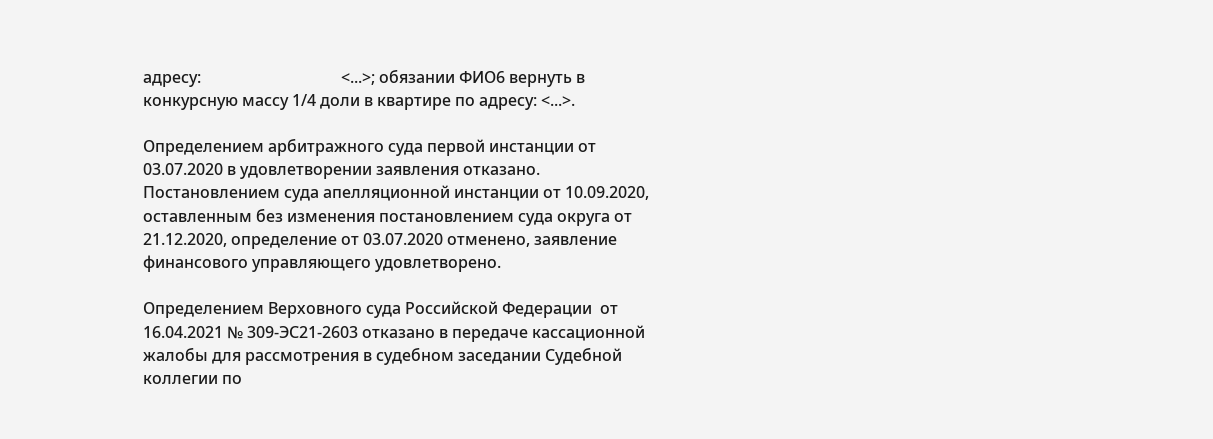адресу:                                   <...>; обязании ФИО6 вернуть в конкурсную массу 1/4 доли в квартире по адресу: <...>.

Определением арбитражного суда первой инстанции от 03.07.2020 в удовлетворении заявления отказано. Постановлением суда апелляционной инстанции от 10.09.2020, оставленным без изменения постановлением суда округа от 21.12.2020, определение от 03.07.2020 отменено, заявление финансового управляющего удовлетворено.

Определением Верховного суда Российской Федерации  от 16.04.2021 № 309-ЭС21-2603 отказано в передаче кассационной жалобы для рассмотрения в судебном заседании Судебной коллегии по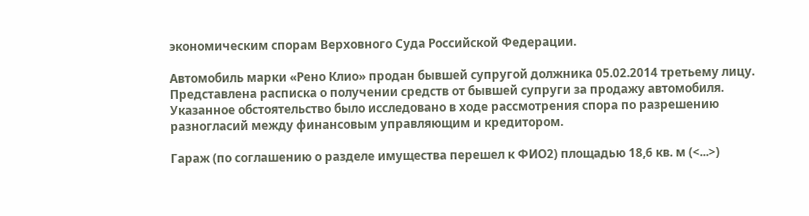экономическим спорам Верховного Суда Российской Федерации.

Автомобиль марки «Рено Клио» продан бывшей супругой должника 05.02.2014 третьему лицу. Представлена расписка о получении средств от бывшей супруги за продажу автомобиля. Указанное обстоятельство было исследовано в ходе рассмотрения спора по разрешению разногласий между финансовым управляющим и кредитором.

Гараж (по соглашению о разделе имущества перешел к ФИО2) площадью 18,6 кв. м (<...>)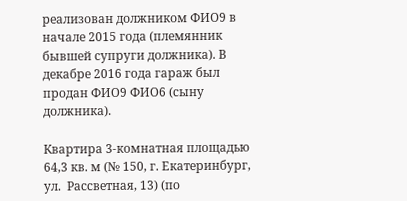реализован должником ФИО9 в начале 2015 года (племянник бывшей супруги должника). В декабре 2016 года гараж был продан ФИО9 ФИО6 (сыну должника).

Квартира 3-комнатная площадью 64,3 кв. м (№ 150, г. Екатеринбург, ул.  Рассветная, 13) (по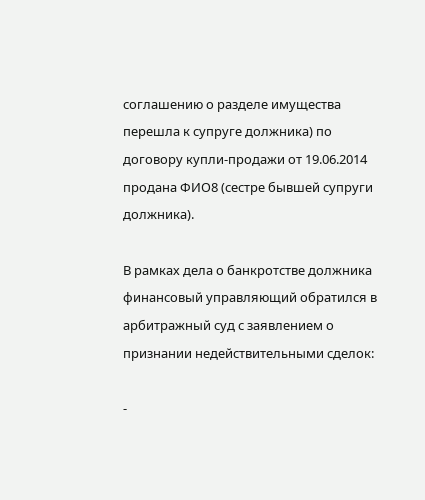соглашению о разделе имущества перешла к супруге должника) по договору купли-продажи от 19.06.2014 продана ФИО8 (сестре бывшей супруги должника).

В рамках дела о банкротстве должника финансовый управляющий обратился в арбитражный суд с заявлением о признании недействительными сделок:

-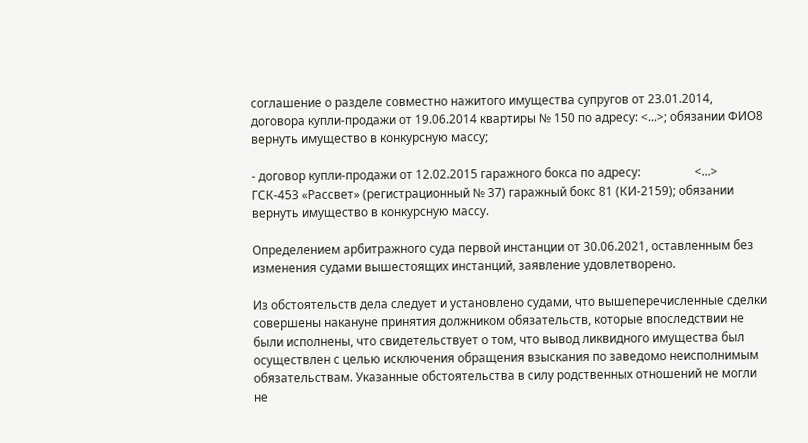соглашение о разделе совместно нажитого имущества супругов от 23.01.2014, договора купли-продажи от 19.06.2014 квартиры № 150 по адресу: <...>; обязании ФИО8 вернуть имущество в конкурсную массу;

- договор купли-продажи от 12.02.2015 гаражного бокса по адресу:                  <...> ГСК-453 «Рассвет» (регистрационный № 37) гаражный бокс 81 (КИ-2159); обязании вернуть имущество в конкурсную массу.

Определением арбитражного суда первой инстанции от 30.06.2021, оставленным без изменения судами вышестоящих инстанций, заявление удовлетворено.

Из обстоятельств дела следует и установлено судами, что вышеперечисленные сделки совершены накануне принятия должником обязательств, которые впоследствии не были исполнены, что свидетельствует о том, что вывод ликвидного имущества был осуществлен с целью исключения обращения взыскания по заведомо неисполнимым обязательствам. Указанные обстоятельства в силу родственных отношений не могли не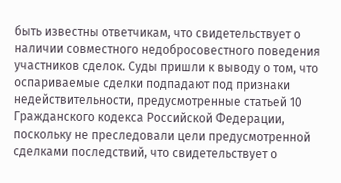быть известны ответчикам, что свидетельствует о наличии совместного недобросовестного поведения участников сделок. Суды пришли к выводу о том, что оспариваемые сделки подпадают под признаки недействительности, предусмотренные статьей 10 Гражданского кодекса Российской Федерации, поскольку не преследовали цели предусмотренной сделками последствий, что свидетельствует о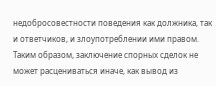недобросовестности поведения как должника, так и ответчиков, и злоупотреблении ими правом. Таким образом, заключение спорных сделок не может расцениваться иначе, как вывод из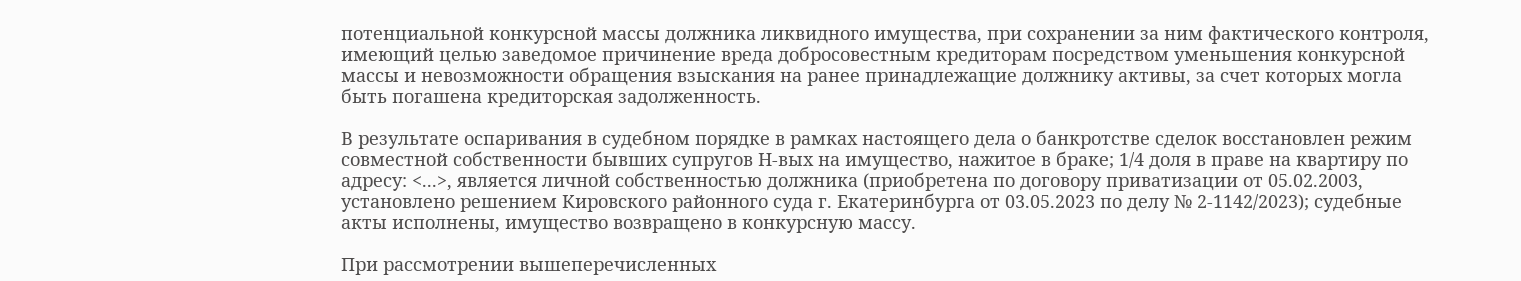потенциальной конкурсной массы должника ликвидного имущества, при сохранении за ним фактического контроля, имеющий целью заведомое причинение вреда добросовестным кредиторам посредством уменьшения конкурсной массы и невозможности обращения взыскания на ранее принадлежащие должнику активы, за счет которых могла быть погашена кредиторская задолженность.

В результате оспаривания в судебном порядке в рамках настоящего дела о банкротстве сделок восстановлен режим совместной собственности бывших супругов Н-вых на имущество, нажитое в браке; 1/4 доля в праве на квартиру по адресу: <...>, является личной собственностью должника (приобретена по договору приватизации от 05.02.2003, установлено решением Кировского районного суда г. Екатеринбурга от 03.05.2023 по делу № 2-1142/2023); судебные акты исполнены, имущество возвращено в конкурсную массу.

При рассмотрении вышеперечисленных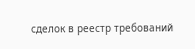сделок в реестр требований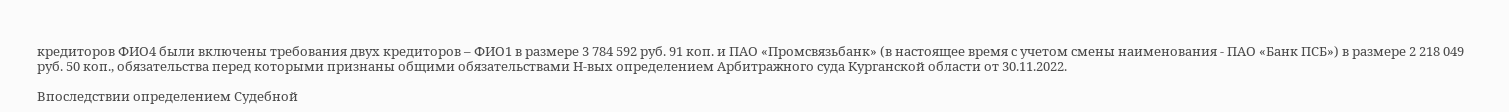кредиторов ФИО4 были включены требования двух кредиторов – ФИО1 в размере 3 784 592 руб. 91 коп. и ПАО «Промсвязьбанк» (в настоящее время с учетом смены наименования - ПАО «Банк ПСБ») в размере 2 218 049 руб. 50 коп., обязательства перед которыми признаны общими обязательствами Н-вых определением Арбитражного суда Курганской области от 30.11.2022.

Впоследствии определением Судебной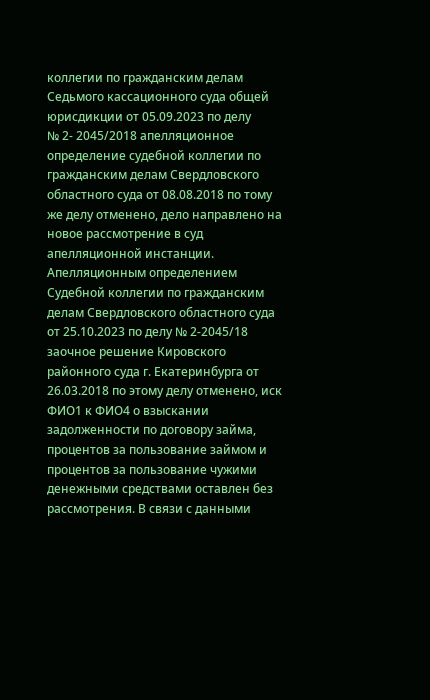коллегии по гражданским делам Седьмого кассационного суда общей юрисдикции от 05.09.2023 по делу                         № 2- 2045/2018 апелляционное определение судебной коллегии по гражданским делам Свердловского областного суда от 08.08.2018 по тому же делу отменено, дело направлено на новое рассмотрение в суд апелляционной инстанции. Апелляционным определением Судебной коллегии по гражданским делам Свердловского областного суда от 25.10.2023 по делу № 2-2045/18 заочное решение Кировского районного суда г. Екатеринбурга от 26.03.2018 по этому делу отменено, иск ФИО1 к ФИО4 о взыскании задолженности по договору займа, процентов за пользование займом и процентов за пользование чужими денежными средствами оставлен без рассмотрения. В связи с данными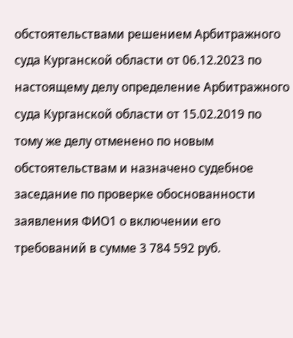обстоятельствами решением Арбитражного суда Курганской области от 06.12.2023 по настоящему делу определение Арбитражного суда Курганской области от 15.02.2019 по тому же делу отменено по новым обстоятельствам и назначено судебное заседание по проверке обоснованности заявления ФИО1 о включении его требований в сумме 3 784 592 руб.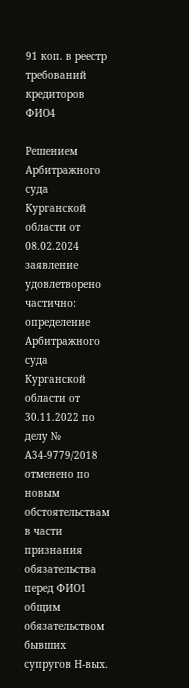91 коп. в реестр требований кредиторов ФИО4

Решением Арбитражного суда Курганской области от 08.02.2024 заявление удовлетворено частично: определение Арбитражного суда Курганской области от 30.11.2022 по делу № А34-9779/2018 отменено по новым обстоятельствам в части признания обязательства перед ФИО1 общим обязательством бывших супругов Н-вых.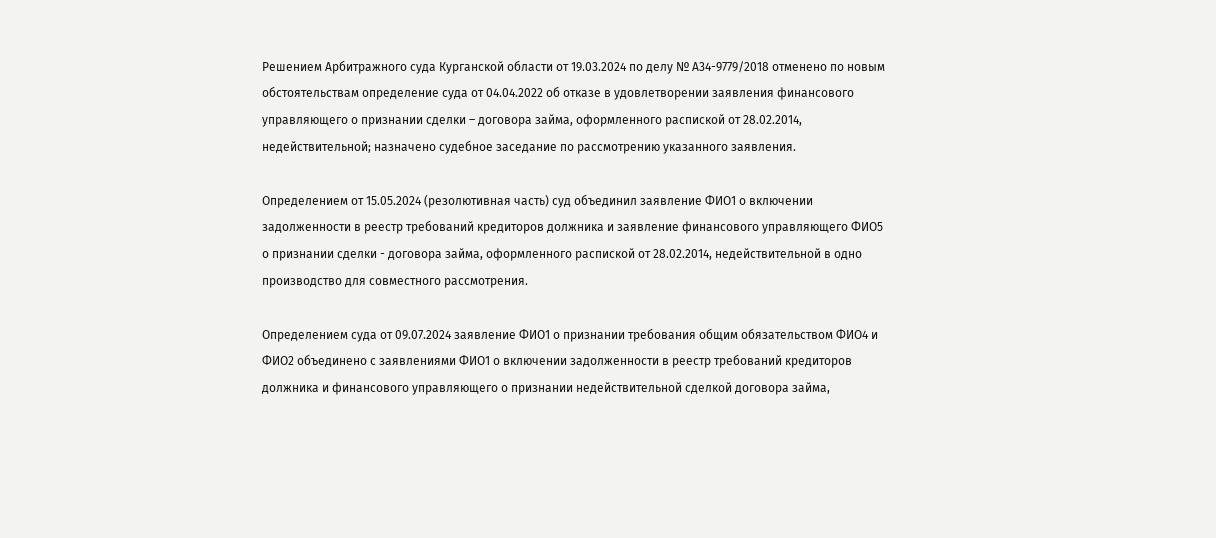Решением Арбитражного суда Курганской области от 19.03.2024 по делу № А34-9779/2018 отменено по новым обстоятельствам определение суда от 04.04.2022 об отказе в удовлетворении заявления финансового управляющего о признании сделки – договора займа, оформленного распиской от 28.02.2014, недействительной; назначено судебное заседание по рассмотрению указанного заявления.

Определением от 15.05.2024 (резолютивная часть) суд объединил заявление ФИО1 о включении задолженности в реестр требований кредиторов должника и заявление финансового управляющего ФИО5 о признании сделки - договора займа, оформленного распиской от 28.02.2014, недействительной в одно производство для совместного рассмотрения.

Определением суда от 09.07.2024 заявление ФИО1 о признании требования общим обязательством ФИО4 и ФИО2 объединено с заявлениями ФИО1 о включении задолженности в реестр требований кредиторов должника и финансового управляющего о признании недействительной сделкой договора займа,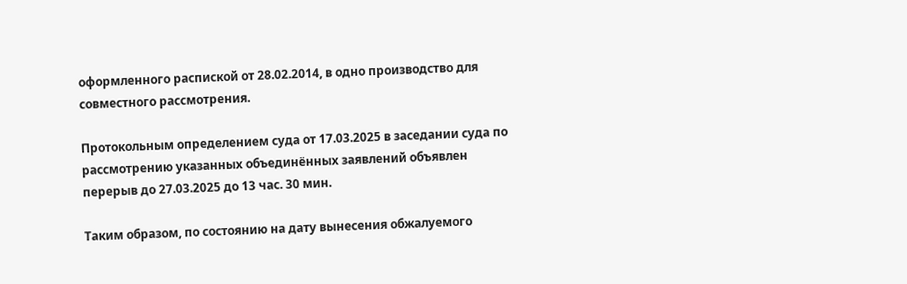оформленного распиской от 28.02.2014, в одно производство для совместного рассмотрения.

Протокольным определением суда от 17.03.2025 в заседании суда по рассмотрению указанных объединённых заявлений объявлен перерыв до 27.03.2025 до 13 час. 30 мин.

Таким образом, по состоянию на дату вынесения обжалуемого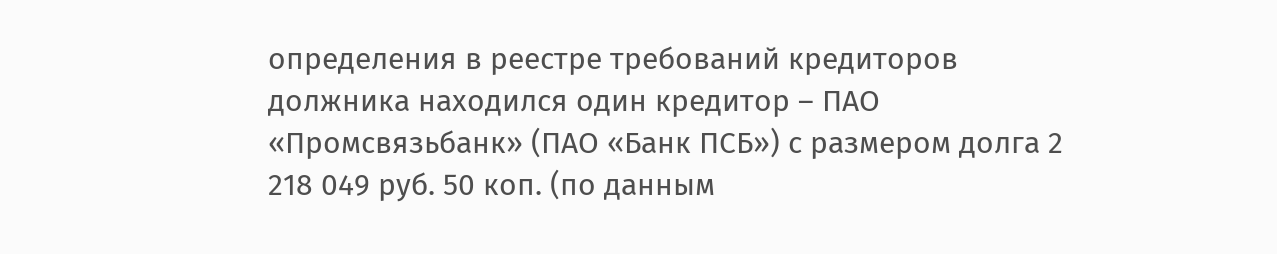определения в реестре требований кредиторов должника находился один кредитор – ПАО «Промсвязьбанк» (ПАО «Банк ПСБ») с размером долга 2 218 049 руб. 50 коп. (по данным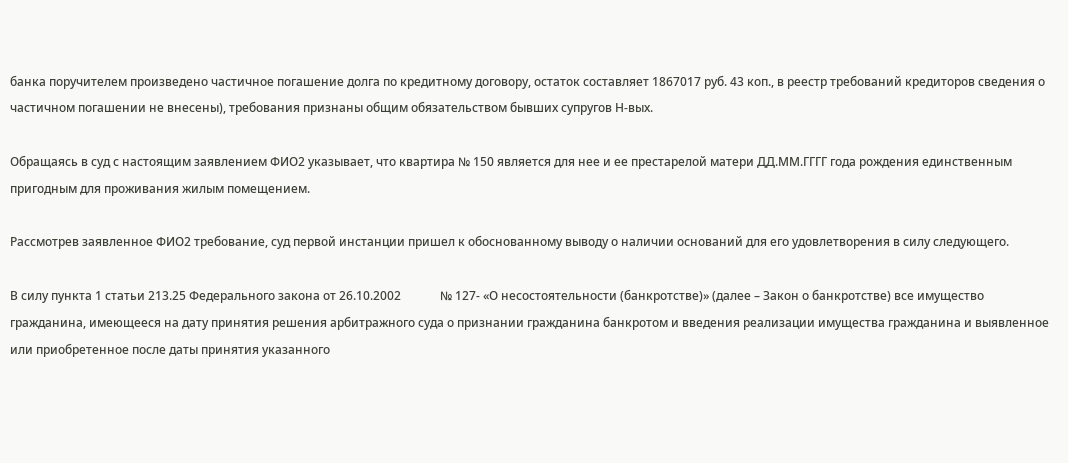банка поручителем произведено частичное погашение долга по кредитному договору, остаток составляет 1867017 руб. 43 коп., в реестр требований кредиторов сведения о частичном погашении не внесены), требования признаны общим обязательством бывших супругов Н-вых.

Обращаясь в суд с настоящим заявлением ФИО2 указывает, что квартира № 150 является для нее и ее престарелой матери ДД.ММ.ГГГГ года рождения единственным пригодным для проживания жилым помещением.

Рассмотрев заявленное ФИО2 требование, суд первой инстанции пришел к обоснованному выводу о наличии оснований для его удовлетворения в силу следующего.

В силу пункта 1 статьи 213.25 Федерального закона от 26.10.2002             № 127- «О несостоятельности (банкротстве)» (далее – Закон о банкротстве) все имущество гражданина, имеющееся на дату принятия решения арбитражного суда о признании гражданина банкротом и введения реализации имущества гражданина и выявленное или приобретенное после даты принятия указанного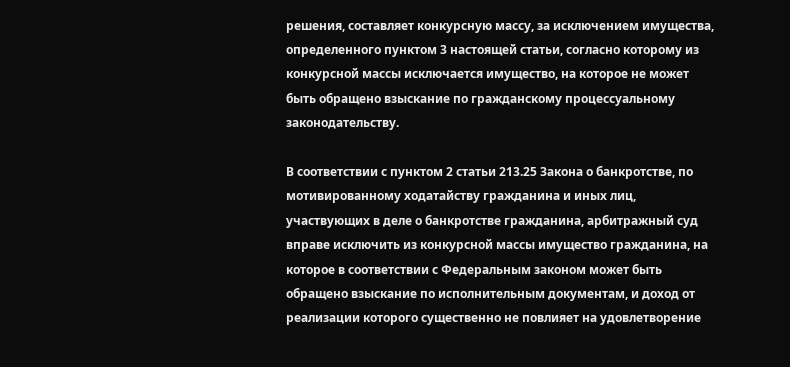решения, составляет конкурсную массу, за исключением имущества, определенного пунктом 3 настоящей статьи, согласно которому из конкурсной массы исключается имущество, на которое не может быть обращено взыскание по гражданскому процессуальному законодательству.

В соответствии с пунктом 2 статьи 213.25 Закона о банкротстве, по мотивированному ходатайству гражданина и иных лиц, участвующих в деле о банкротстве гражданина, арбитражный суд вправе исключить из конкурсной массы имущество гражданина, на которое в соответствии с Федеральным законом может быть обращено взыскание по исполнительным документам, и доход от реализации которого существенно не повлияет на удовлетворение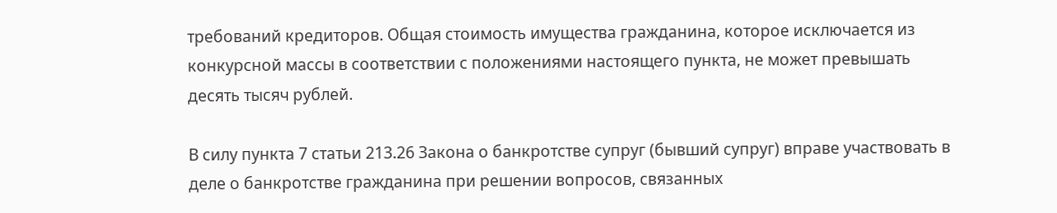требований кредиторов. Общая стоимость имущества гражданина, которое исключается из конкурсной массы в соответствии с положениями настоящего пункта, не может превышать десять тысяч рублей.

В силу пункта 7 статьи 213.26 Закона о банкротстве супруг (бывший супруг) вправе участвовать в деле о банкротстве гражданина при решении вопросов, связанных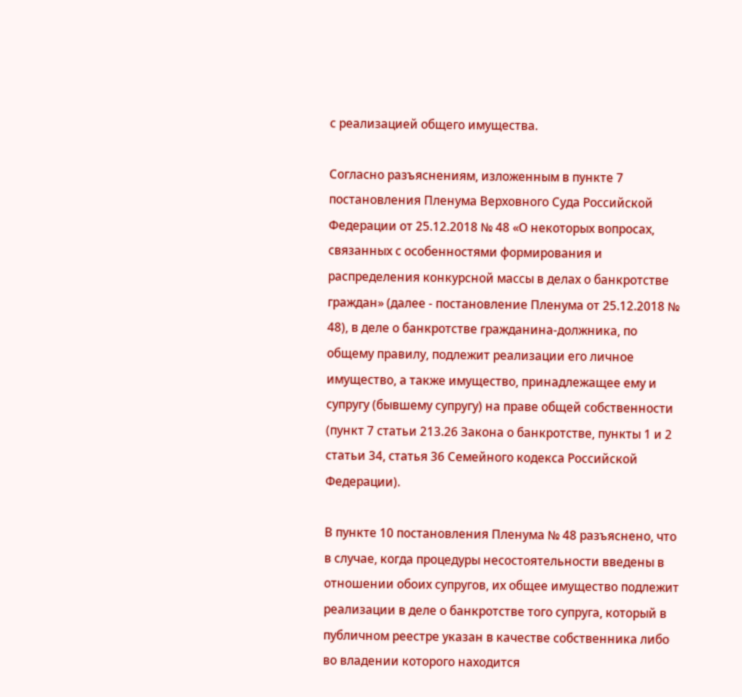с реализацией общего имущества.

Согласно разъяснениям, изложенным в пункте 7 постановления Пленума Верховного Суда Российской Федерации от 25.12.2018 № 48 «О некоторых вопросах, связанных с особенностями формирования и распределения конкурсной массы в делах о банкротстве граждан» (далее - постановление Пленума от 25.12.2018 № 48), в деле о банкротстве гражданина-должника, по общему правилу, подлежит реализации его личное имущество, а также имущество, принадлежащее ему и супругу (бывшему супругу) на праве общей собственности (пункт 7 статьи 213.26 Закона о банкротстве, пункты 1 и 2 статьи 34, статья 36 Семейного кодекса Российской Федерации).

В пункте 10 постановления Пленума № 48 разъяснено, что в случае, когда процедуры несостоятельности введены в отношении обоих супругов, их общее имущество подлежит реализации в деле о банкротстве того супруга, который в публичном реестре указан в качестве собственника либо во владении которого находится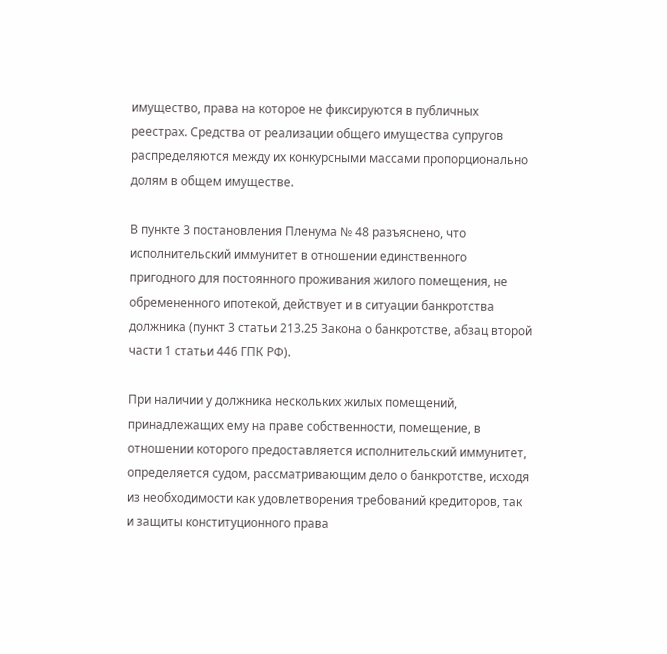имущество, права на которое не фиксируются в публичных реестрах. Средства от реализации общего имущества супругов распределяются между их конкурсными массами пропорционально долям в общем имуществе.

В пункте 3 постановления Пленума № 48 разъяснено, что исполнительский иммунитет в отношении единственного пригодного для постоянного проживания жилого помещения, не обремененного ипотекой, действует и в ситуации банкротства должника (пункт 3 статьи 213.25 Закона о банкротстве, абзац второй части 1 статьи 446 ГПК РФ).

При наличии у должника нескольких жилых помещений, принадлежащих ему на праве собственности, помещение, в отношении которого предоставляется исполнительский иммунитет, определяется судом, рассматривающим дело о банкротстве, исходя из необходимости как удовлетворения требований кредиторов, так и защиты конституционного права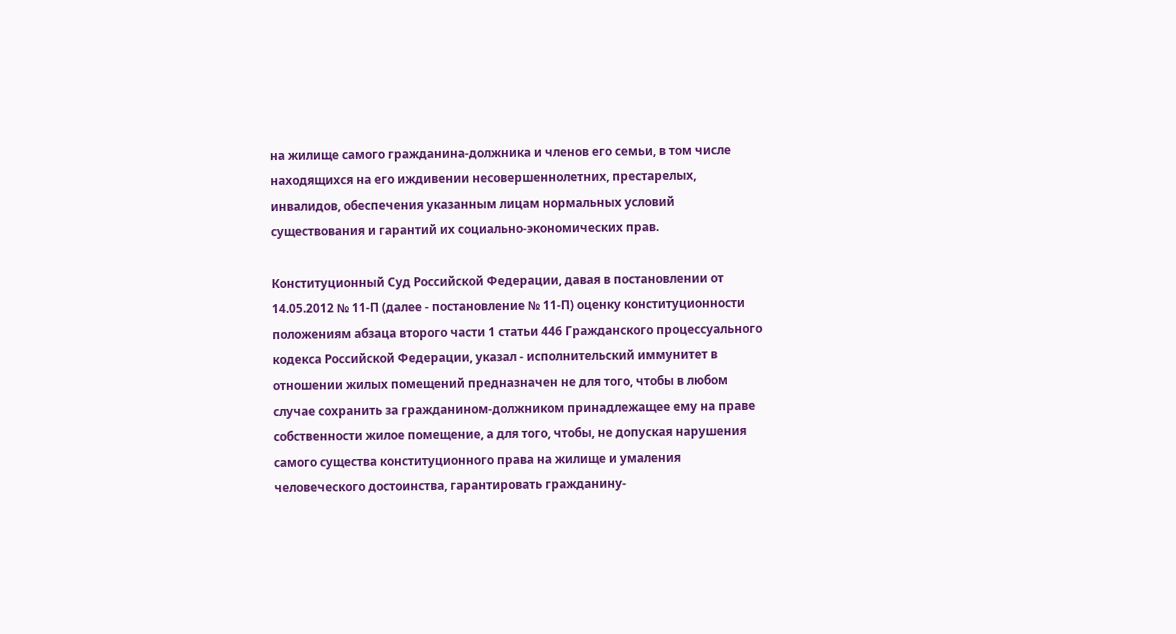на жилище самого гражданина-должника и членов его семьи, в том числе находящихся на его иждивении несовершеннолетних, престарелых, инвалидов, обеспечения указанным лицам нормальных условий существования и гарантий их социально-экономических прав.

Конституционный Суд Российской Федерации, давая в постановлении от 14.05.2012 № 11-П (далее - постановление № 11-П) оценку конституционности положениям абзаца второго части 1 статьи 446 Гражданского процессуального кодекса Российской Федерации, указал - исполнительский иммунитет в отношении жилых помещений предназначен не для того, чтобы в любом случае сохранить за гражданином-должником принадлежащее ему на праве собственности жилое помещение, а для того, чтобы, не допуская нарушения самого существа конституционного права на жилище и умаления человеческого достоинства, гарантировать гражданину-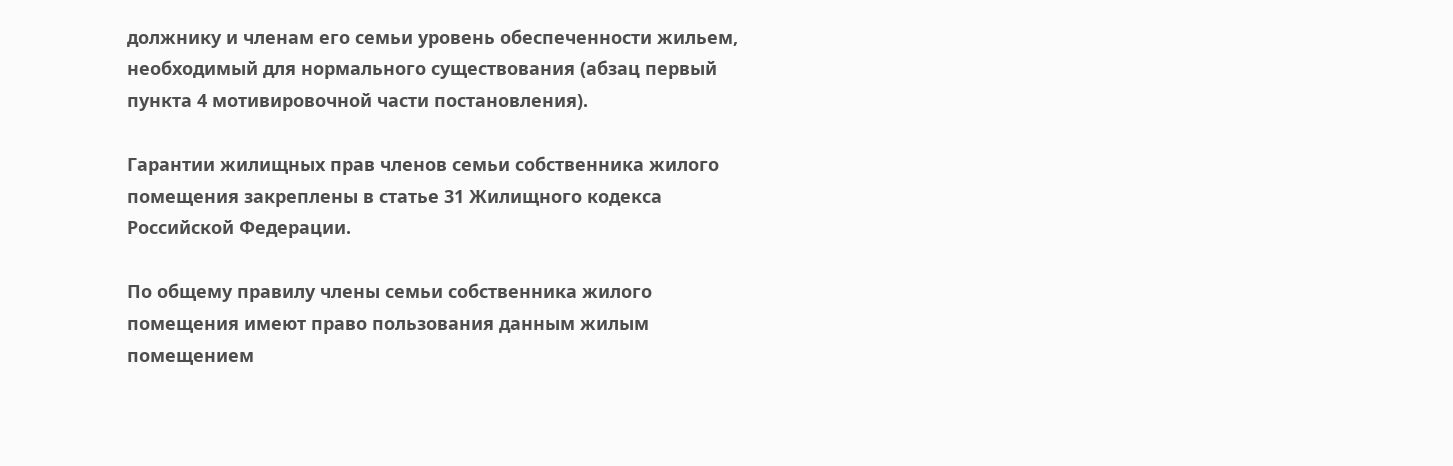должнику и членам его семьи уровень обеспеченности жильем, необходимый для нормального существования (абзац первый пункта 4 мотивировочной части постановления).

Гарантии жилищных прав членов семьи собственника жилого помещения закреплены в статье 31 Жилищного кодекса Российской Федерации.

По общему правилу члены семьи собственника жилого помещения имеют право пользования данным жилым помещением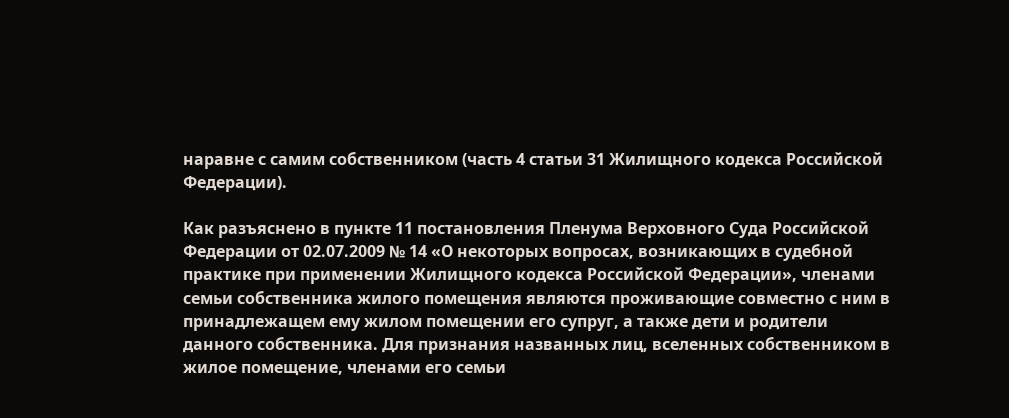наравне с самим собственником (часть 4 статьи 31 Жилищного кодекса Российской Федерации).

Как разъяснено в пункте 11 постановления Пленума Верховного Суда Российской Федерации от 02.07.2009 № 14 «О некоторых вопросах, возникающих в судебной практике при применении Жилищного кодекса Российской Федерации», членами семьи собственника жилого помещения являются проживающие совместно с ним в принадлежащем ему жилом помещении его супруг, а также дети и родители данного собственника. Для признания названных лиц, вселенных собственником в жилое помещение, членами его семьи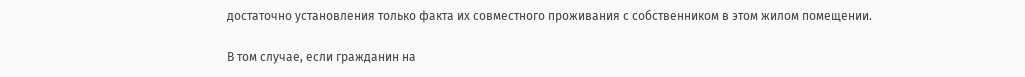достаточно установления только факта их совместного проживания с собственником в этом жилом помещении.

В том случае, если гражданин на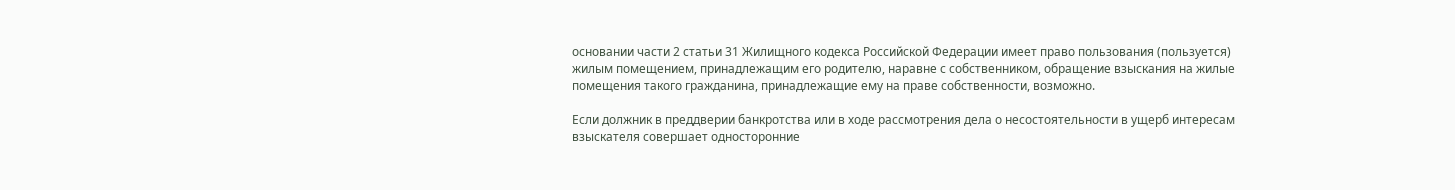основании части 2 статьи 31 Жилищного кодекса Российской Федерации имеет право пользования (пользуется) жилым помещением, принадлежащим его родителю, наравне с собственником, обращение взыскания на жилые помещения такого гражданина, принадлежащие ему на праве собственности, возможно.

Если должник в преддверии банкротства или в ходе рассмотрения дела о несостоятельности в ущерб интересам взыскателя совершает односторонние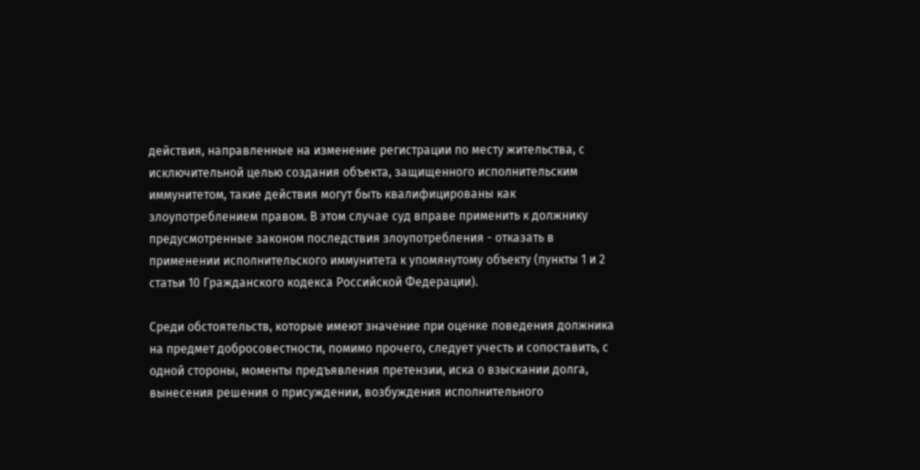действия, направленные на изменение регистрации по месту жительства, с исключительной целью создания объекта, защищенного исполнительским иммунитетом, такие действия могут быть квалифицированы как злоупотреблением правом. В этом случае суд вправе применить к должнику предусмотренные законом последствия злоупотребления - отказать в применении исполнительского иммунитета к упомянутому объекту (пункты 1 и 2 статьи 10 Гражданского кодекса Российской Федерации).

Среди обстоятельств, которые имеют значение при оценке поведения должника на предмет добросовестности, помимо прочего, следует учесть и сопоставить, с одной стороны, моменты предъявления претензии, иска о взыскании долга, вынесения решения о присуждении, возбуждения исполнительного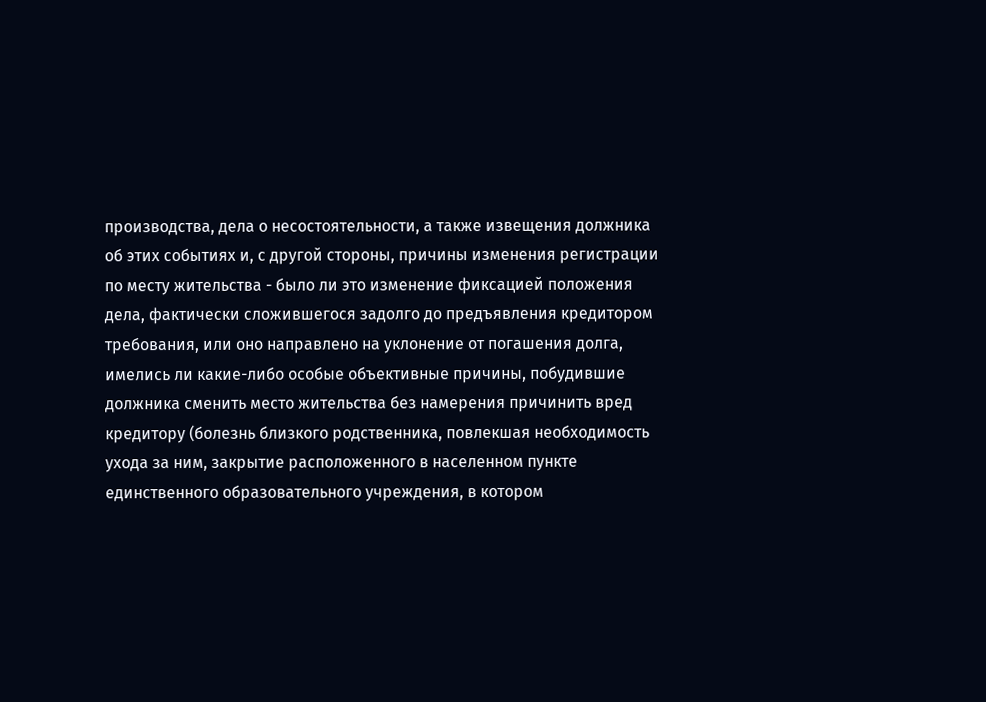производства, дела о несостоятельности, а также извещения должника об этих событиях и, с другой стороны, причины изменения регистрации по месту жительства - было ли это изменение фиксацией положения дела, фактически сложившегося задолго до предъявления кредитором требования, или оно направлено на уклонение от погашения долга, имелись ли какие-либо особые объективные причины, побудившие должника сменить место жительства без намерения причинить вред кредитору (болезнь близкого родственника, повлекшая необходимость ухода за ним, закрытие расположенного в населенном пункте единственного образовательного учреждения, в котором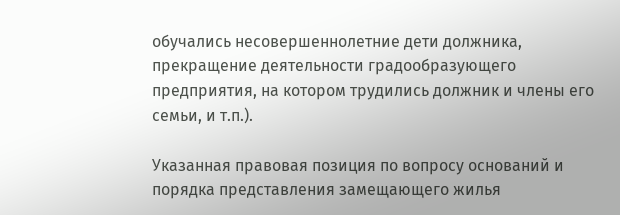обучались несовершеннолетние дети должника, прекращение деятельности градообразующего предприятия, на котором трудились должник и члены его семьи, и т.п.).

Указанная правовая позиция по вопросу оснований и порядка представления замещающего жилья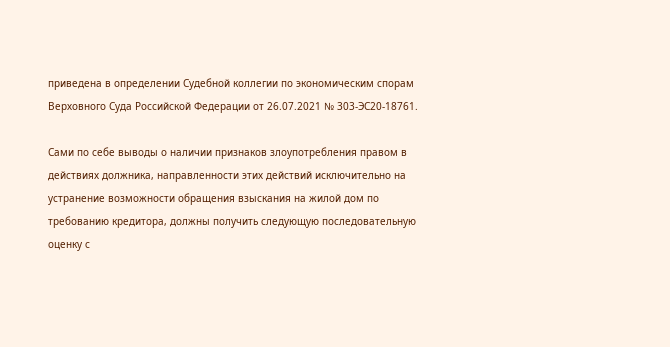приведена в определении Судебной коллегии по экономическим спорам Верховного Суда Российской Федерации от 26.07.2021 № 303-ЭС20-18761.

Сами по себе выводы о наличии признаков злоупотребления правом в действиях должника, направленности этих действий исключительно на устранение возможности обращения взыскания на жилой дом по требованию кредитора, должны получить следующую последовательную оценку с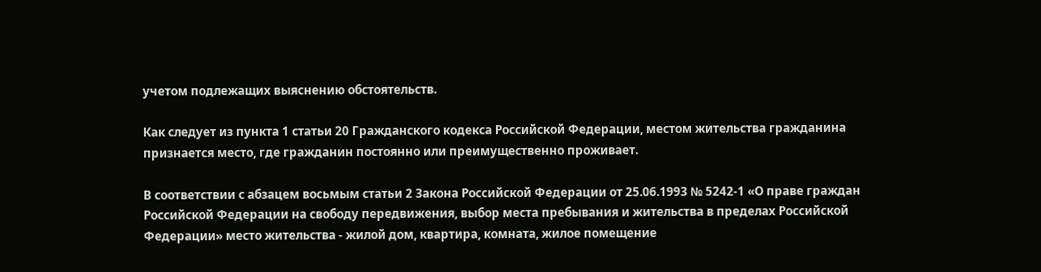учетом подлежащих выяснению обстоятельств.

Как следует из пункта 1 статьи 20 Гражданского кодекса Российской Федерации, местом жительства гражданина признается место, где гражданин постоянно или преимущественно проживает.

В соответствии с абзацем восьмым статьи 2 Закона Российской Федерации от 25.06.1993 № 5242-1 «О праве граждан Российской Федерации на свободу передвижения, выбор места пребывания и жительства в пределах Российской Федерации» место жительства - жилой дом, квартира, комната, жилое помещение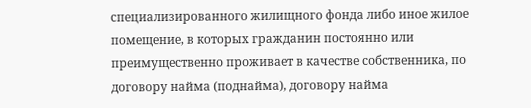специализированного жилищного фонда либо иное жилое помещение, в которых гражданин постоянно или преимущественно проживает в качестве собственника, по договору найма (поднайма), договору найма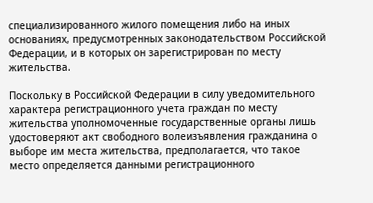специализированного жилого помещения либо на иных основаниях, предусмотренных законодательством Российской Федерации, и в которых он зарегистрирован по месту жительства.

Поскольку в Российской Федерации в силу уведомительного характера регистрационного учета граждан по месту жительства уполномоченные государственные органы лишь удостоверяют акт свободного волеизъявления гражданина о выборе им места жительства, предполагается, что такое место определяется данными регистрационного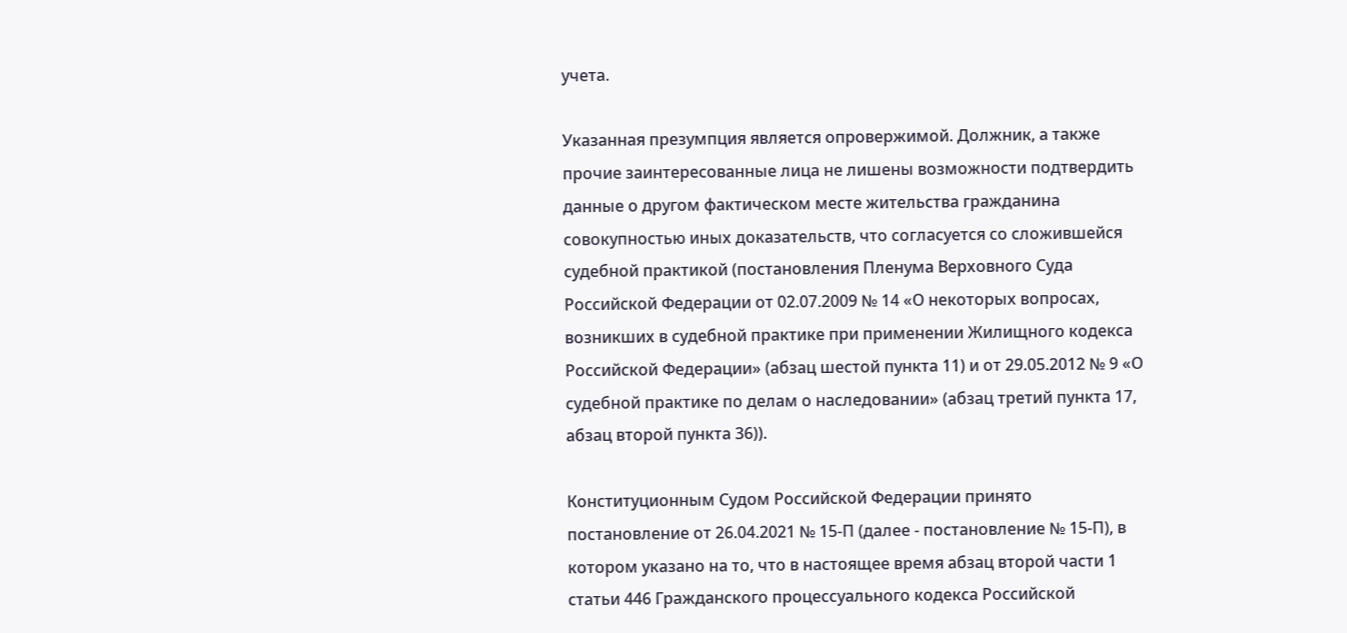учета.

Указанная презумпция является опровержимой. Должник, а также прочие заинтересованные лица не лишены возможности подтвердить данные о другом фактическом месте жительства гражданина совокупностью иных доказательств, что согласуется со сложившейся судебной практикой (постановления Пленума Верховного Суда Российской Федерации от 02.07.2009 № 14 «О некоторых вопросах, возникших в судебной практике при применении Жилищного кодекса Российской Федерации» (абзац шестой пункта 11) и от 29.05.2012 № 9 «О судебной практике по делам о наследовании» (абзац третий пункта 17, абзац второй пункта 36)).

Конституционным Судом Российской Федерации принято постановление от 26.04.2021 № 15-П (далее - постановление № 15-П), в котором указано на то, что в настоящее время абзац второй части 1 статьи 446 Гражданского процессуального кодекса Российской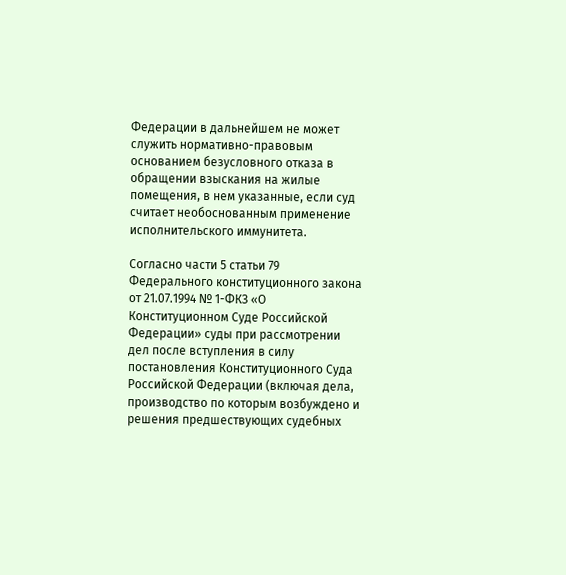Федерации в дальнейшем не может служить нормативно-правовым основанием безусловного отказа в обращении взыскания на жилые помещения, в нем указанные, если суд считает необоснованным применение исполнительского иммунитета.

Согласно части 5 статьи 79 Федерального конституционного закона от 21.07.1994 № 1-ФКЗ «О Конституционном Суде Российской Федерации» суды при рассмотрении дел после вступления в силу постановления Конституционного Суда Российской Федерации (включая дела, производство по которым возбуждено и решения предшествующих судебных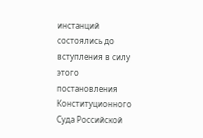инстанций состоялись до вступления в силу этого постановления Конституционного Суда Российской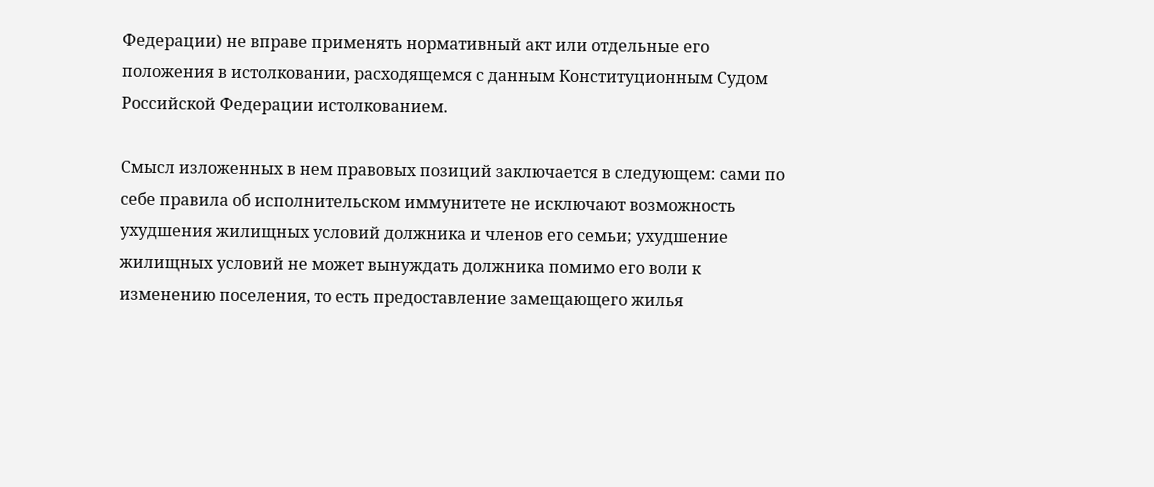Федерации) не вправе применять нормативный акт или отдельные его положения в истолковании, расходящемся с данным Конституционным Судом Российской Федерации истолкованием.

Смысл изложенных в нем правовых позиций заключается в следующем: сами по себе правила об исполнительском иммунитете не исключают возможность ухудшения жилищных условий должника и членов его семьи; ухудшение жилищных условий не может вынуждать должника помимо его воли к изменению поселения, то есть предоставление замещающего жилья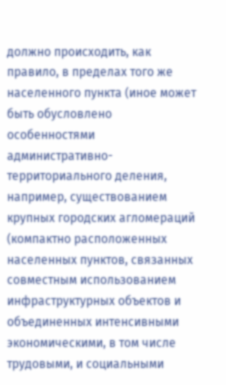должно происходить, как правило, в пределах того же населенного пункта (иное может быть обусловлено особенностями административно-территориального деления, например, существованием крупных городских агломераций (компактно расположенных населенных пунктов, связанных совместным использованием инфраструктурных объектов и объединенных интенсивными экономическими, в том числе трудовыми, и социальными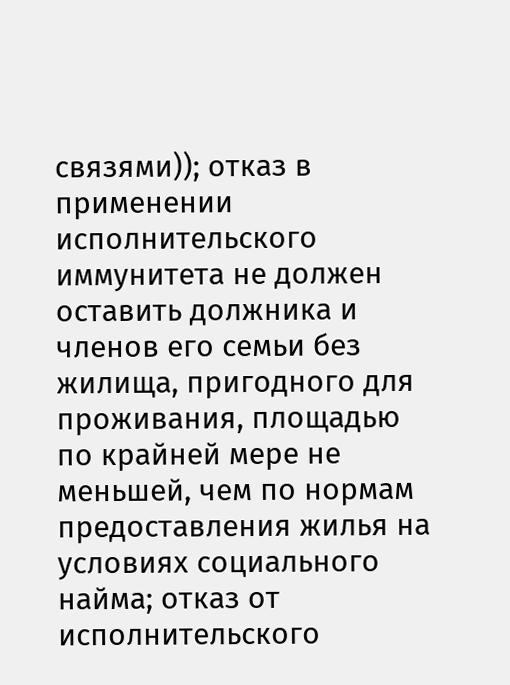связями)); отказ в применении исполнительского иммунитета не должен оставить должника и членов его семьи без жилища, пригодного для проживания, площадью по крайней мере не меньшей, чем по нормам предоставления жилья на условиях социального найма; отказ от исполнительского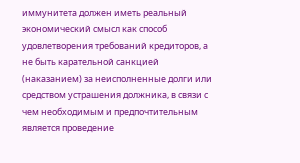иммунитета должен иметь реальный экономический смысл как способ удовлетворения требований кредиторов, а не быть карательной санкцией (наказанием) за неисполненные долги или средством устрашения должника, в связи с чем необходимым и предпочтительным является проведение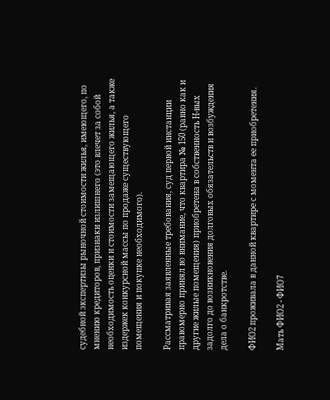судебной экспертизы рыночной стоимости жилья, имеющего, по мнению кредиторов, признаки излишнего (это влечет за собой необходимость оценки и стоимости замещающего жилья, а также издержек конкурсной массы по продаже существующего помещения и покупке необходимого).

Рассматривая заявленные требования, суд первой инстанции правомерно принял во внимание, что квартира № 150 (равно как и другие жилые помещения) приобретена в собственность Н-вых задолго до возникновения долговых обязательств и возбуждения дела о банкротстве.

ФИО2 проживала в данной квартире с момента ее приобретения.

Мать ФИО2 - ФИО7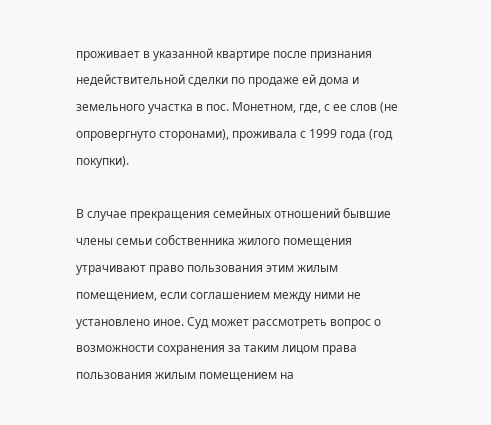проживает в указанной квартире после признания недействительной сделки по продаже ей дома и земельного участка в пос. Монетном, где, с ее слов (не опровергнуто сторонами), проживала с 1999 года (год покупки).

В случае прекращения семейных отношений бывшие члены семьи собственника жилого помещения утрачивают право пользования этим жилым помещением, если соглашением между ними не установлено иное. Суд может рассмотреть вопрос о возможности сохранения за таким лицом права пользования жилым помещением на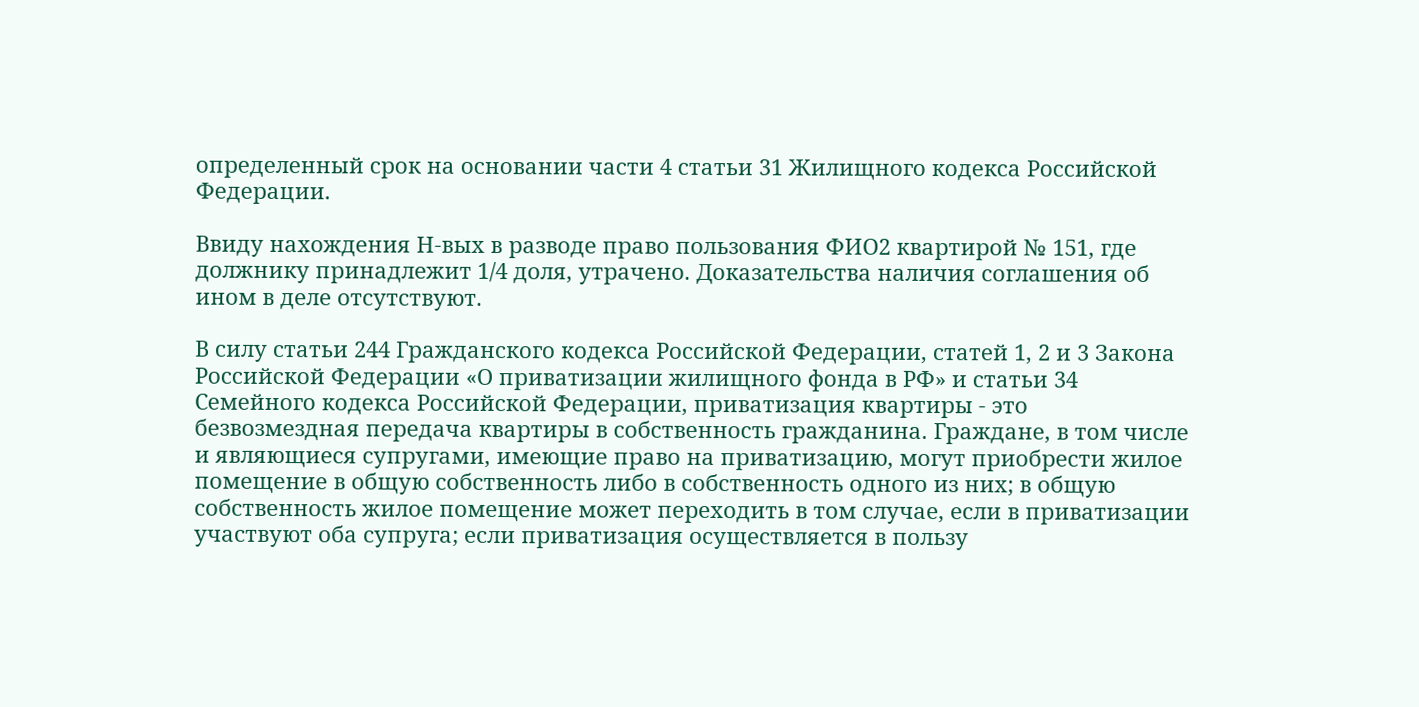определенный срок на основании части 4 статьи 31 Жилищного кодекса Российской Федерации.

Ввиду нахождения Н-вых в разводе право пользования ФИО2 квартирой № 151, где должнику принадлежит 1/4 доля, утрачено. Доказательства наличия соглашения об ином в деле отсутствуют.

В силу статьи 244 Гражданского кодекса Российской Федерации, статей 1, 2 и 3 Закона Российской Федерации «О приватизации жилищного фонда в РФ» и статьи 34 Семейного кодекса Российской Федерации, приватизация квартиры - это безвозмездная передача квартиры в собственность гражданина. Граждане, в том числе и являющиеся супругами, имеющие право на приватизацию, могут приобрести жилое помещение в общую собственность либо в собственность одного из них; в общую собственность жилое помещение может переходить в том случае, если в приватизации участвуют оба супруга; если приватизация осуществляется в пользу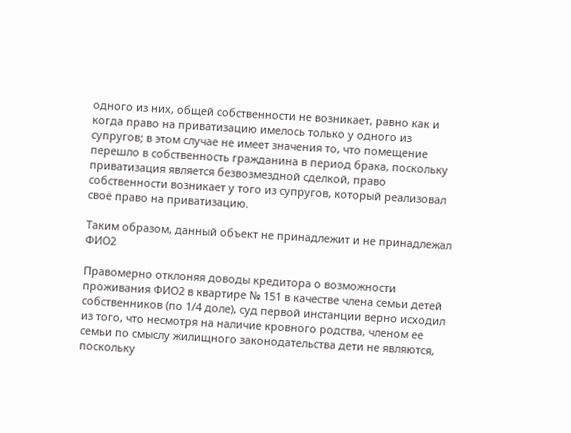одного из них, общей собственности не возникает, равно как и когда право на приватизацию имелось только у одного из супругов; в этом случае не имеет значения то, что помещение перешло в собственность гражданина в период брака, поскольку приватизация является безвозмездной сделкой, право собственности возникает у того из супругов, который реализовал своё право на приватизацию.

Таким образом, данный объект не принадлежит и не принадлежал ФИО2

Правомерно отклоняя доводы кредитора о возможности проживания ФИО2 в квартире № 151 в качестве члена семьи детей собственников (по 1/4 доле), суд первой инстанции верно исходил из того, что несмотря на наличие кровного родства, членом ее семьи по смыслу жилищного законодательства дети не являются, поскольку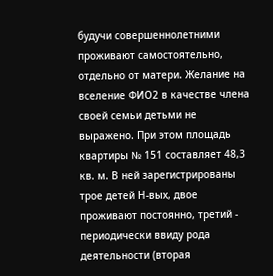будучи совершеннолетними проживают самостоятельно, отдельно от матери. Желание на вселение ФИО2 в качестве члена своей семьи детьми не выражено. При этом площадь квартиры № 151 составляет 48,3 кв. м. В ней зарегистрированы трое детей Н-вых, двое проживают постоянно, третий - периодически ввиду рода деятельности (вторая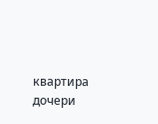квартира дочери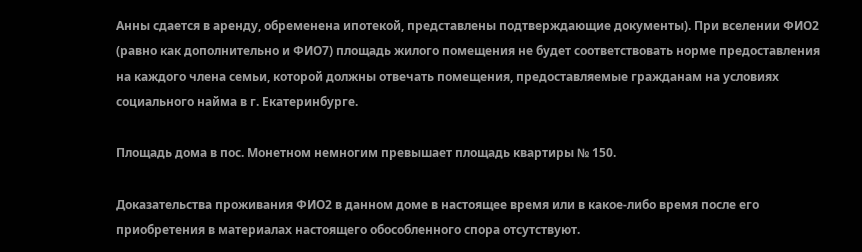Анны сдается в аренду, обременена ипотекой, представлены подтверждающие документы). При вселении ФИО2 (равно как дополнительно и ФИО7) площадь жилого помещения не будет соответствовать норме предоставления на каждого члена семьи, которой должны отвечать помещения, предоставляемые гражданам на условиях социального найма в г. Екатеринбурге.

Площадь дома в пос. Монетном немногим превышает площадь квартиры № 150.

Доказательства проживания ФИО2 в данном доме в настоящее время или в какое-либо время после его приобретения в материалах настоящего обособленного спора отсутствуют.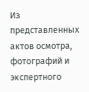Из представленных актов осмотра, фотографий и экспертного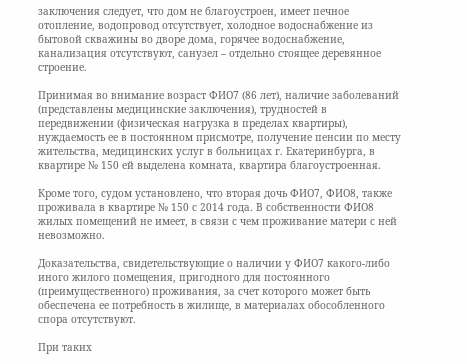заключения следует, что дом не благоустроен, имеет печное отопление, водопровод отсутствует, холодное водоснабжение из бытовой скважины во дворе дома, горячее водоснабжение, канализация отсутствуют, санузел – отдельно стоящее деревянное строение.

Принимая во внимание возраст ФИО7 (86 лет), наличие заболеваний (представлены медицинские заключения), трудностей в передвижении (физическая нагрузка в пределах квартиры), нуждаемость ее в постоянном присмотре, получение пенсии по месту жительства, медицинских услуг в больницах г. Екатеринбурга, в квартире № 150 ей выделена комната, квартира благоустроенная.

Кроме того, судом установлено, что вторая дочь ФИО7, ФИО8, также проживала в квартире № 150 с 2014 года. В собственности ФИО8 жилых помещений не имеет, в связи с чем проживание матери с ней невозможно.

Доказательства, свидетельствующие о наличии у ФИО7 какого-либо иного жилого помещения, пригодного для постоянного (преимущественного) проживания, за счет которого может быть обеспечена ее потребность в жилище, в материалах обособленного спора отсутствуют.

При таких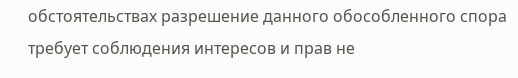обстоятельствах разрешение данного обособленного спора требует соблюдения интересов и прав не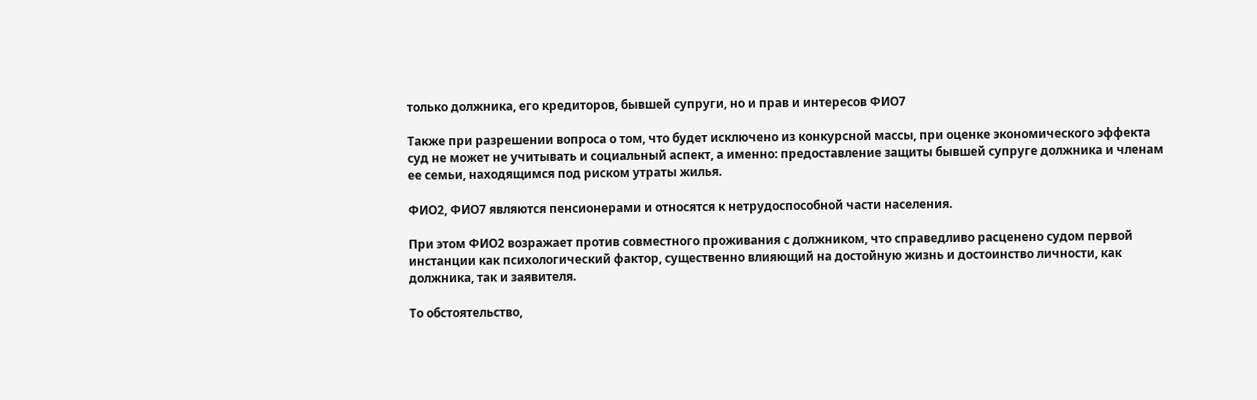только должника, его кредиторов, бывшей супруги, но и прав и интересов ФИО7

Также при разрешении вопроса о том, что будет исключено из конкурсной массы, при оценке экономического эффекта суд не может не учитывать и социальный аспект, а именно: предоставление защиты бывшей супруге должника и членам ее семьи, находящимся под риском утраты жилья.

ФИО2, ФИО7 являются пенсионерами и относятся к нетрудоспособной части населения.

При этом ФИО2 возражает против совместного проживания с должником, что справедливо расценено судом первой инстанции как психологический фактор, существенно влияющий на достойную жизнь и достоинство личности, как должника, так и заявителя.

То обстоятельство,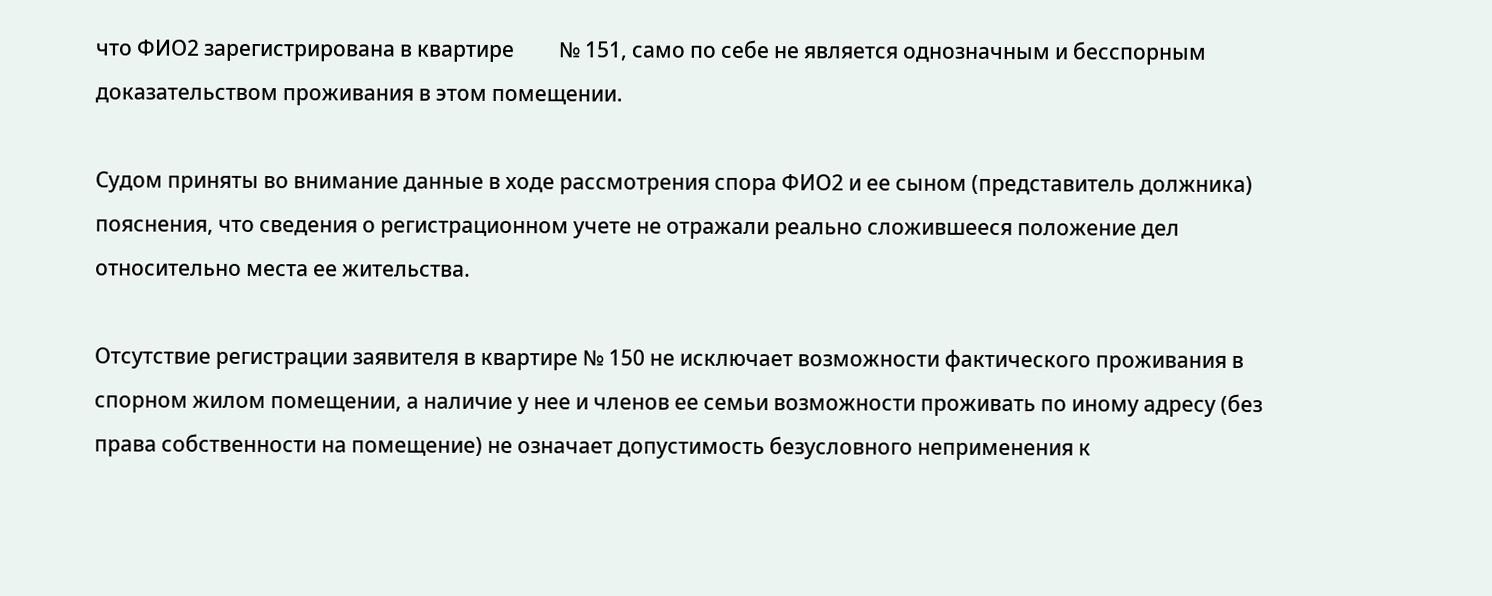что ФИО2 зарегистрирована в квартире         № 151, само по себе не является однозначным и бесспорным доказательством проживания в этом помещении.

Судом приняты во внимание данные в ходе рассмотрения спора ФИО2 и ее сыном (представитель должника) пояснения, что сведения о регистрационном учете не отражали реально сложившееся положение дел относительно места ее жительства.

Отсутствие регистрации заявителя в квартире № 150 не исключает возможности фактического проживания в спорном жилом помещении, а наличие у нее и членов ее семьи возможности проживать по иному адресу (без права собственности на помещение) не означает допустимость безусловного неприменения к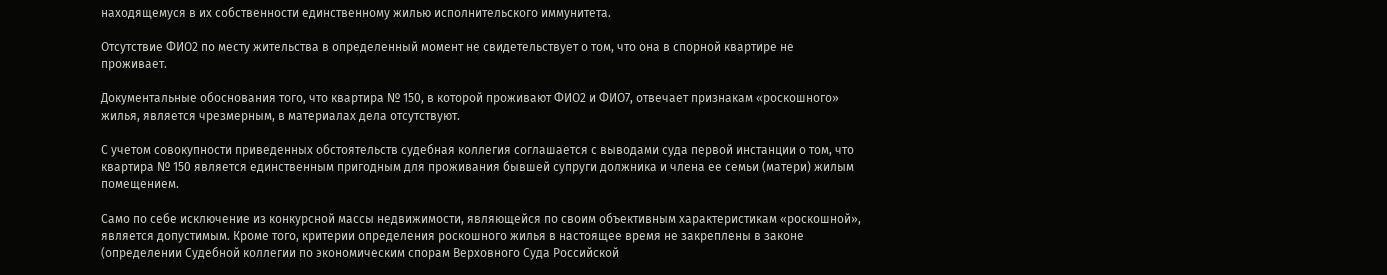находящемуся в их собственности единственному жилью исполнительского иммунитета.

Отсутствие ФИО2 по месту жительства в определенный момент не свидетельствует о том, что она в спорной квартире не проживает.

Документальные обоснования того, что квартира № 150, в которой проживают ФИО2 и ФИО7, отвечает признакам «роскошного» жилья, является чрезмерным, в материалах дела отсутствуют.

С учетом совокупности приведенных обстоятельств судебная коллегия соглашается с выводами суда первой инстанции о том, что квартира № 150 является единственным пригодным для проживания бывшей супруги должника и члена ее семьи (матери) жилым помещением.

Само по себе исключение из конкурсной массы недвижимости, являющейся по своим объективным характеристикам «роскошной», является допустимым. Кроме того, критерии определения роскошного жилья в настоящее время не закреплены в законе (определении Судебной коллегии по экономическим спорам Верховного Суда Российской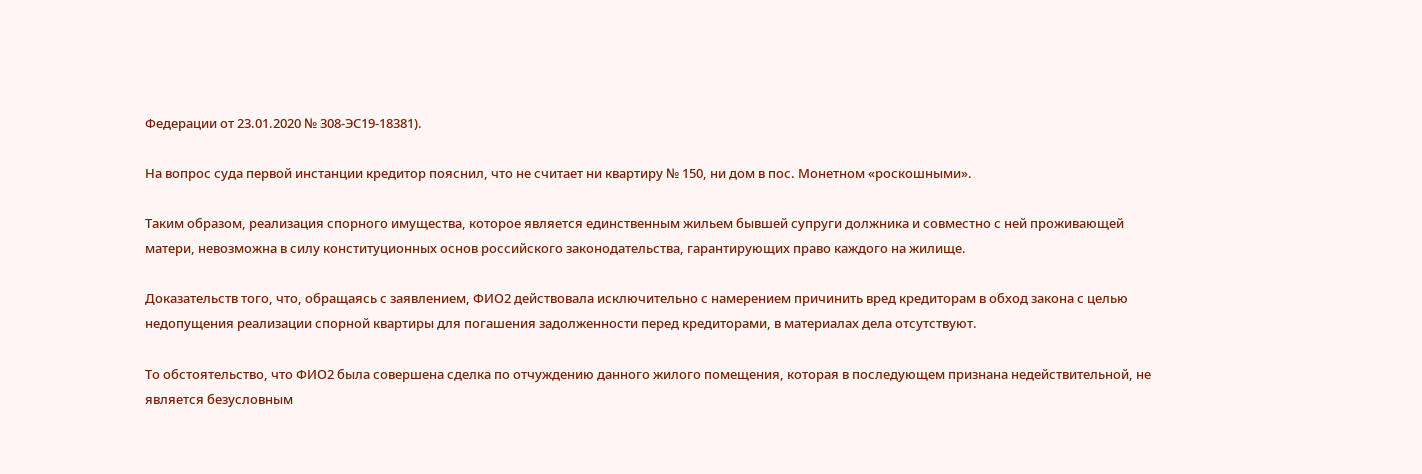Федерации от 23.01.2020 № 308-ЭС19-18381).

На вопрос суда первой инстанции кредитор пояснил, что не считает ни квартиру № 150, ни дом в пос. Монетном «роскошными».

Таким образом, реализация спорного имущества, которое является единственным жильем бывшей супруги должника и совместно с ней проживающей матери, невозможна в силу конституционных основ российского законодательства, гарантирующих право каждого на жилище.

Доказательств того, что, обращаясь с заявлением, ФИО2 действовала исключительно с намерением причинить вред кредиторам в обход закона с целью недопущения реализации спорной квартиры для погашения задолженности перед кредиторами, в материалах дела отсутствуют.

То обстоятельство, что ФИО2 была совершена сделка по отчуждению данного жилого помещения, которая в последующем признана недействительной, не является безусловным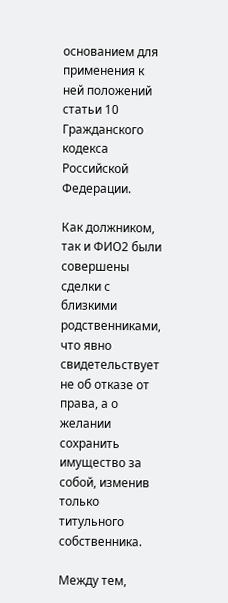основанием для применения к ней положений статьи 10 Гражданского кодекса Российской Федерации.

Как должником, так и ФИО2 были совершены сделки с близкими родственниками, что явно свидетельствует не об отказе от права, а о желании сохранить имущество за собой, изменив только титульного собственника.

Между тем,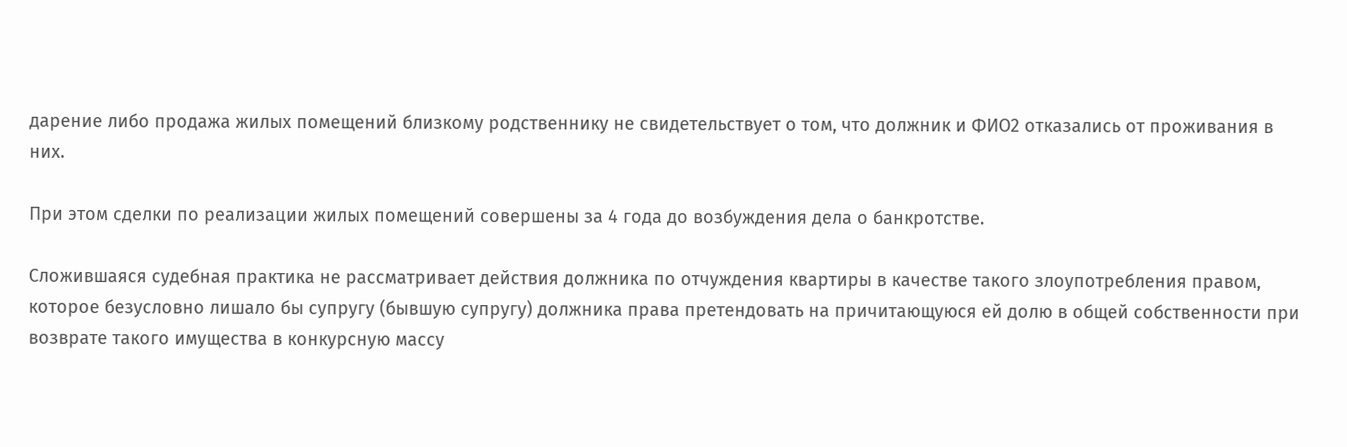дарение либо продажа жилых помещений близкому родственнику не свидетельствует о том, что должник и ФИО2 отказались от проживания в них.

При этом сделки по реализации жилых помещений совершены за 4 года до возбуждения дела о банкротстве.

Сложившаяся судебная практика не рассматривает действия должника по отчуждения квартиры в качестве такого злоупотребления правом, которое безусловно лишало бы супругу (бывшую супругу) должника права претендовать на причитающуюся ей долю в общей собственности при возврате такого имущества в конкурсную массу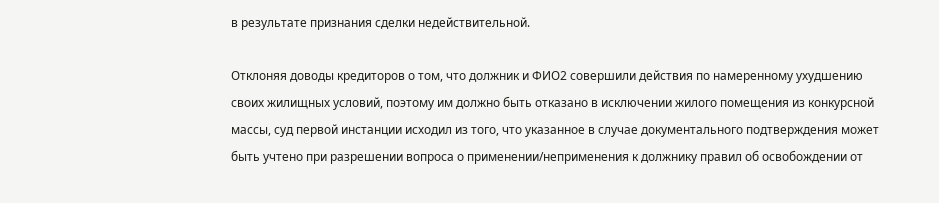в результате признания сделки недействительной.

Отклоняя доводы кредиторов о том, что должник и ФИО2 совершили действия по намеренному ухудшению своих жилищных условий, поэтому им должно быть отказано в исключении жилого помещения из конкурсной массы, суд первой инстанции исходил из того, что указанное в случае документального подтверждения может быть учтено при разрешении вопроса о применении/неприменения к должнику правил об освобождении от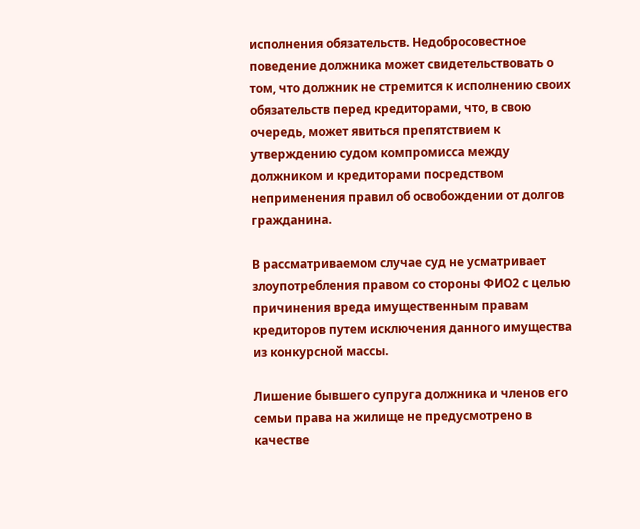исполнения обязательств. Недобросовестное поведение должника может свидетельствовать о том, что должник не стремится к исполнению своих обязательств перед кредиторами, что, в свою очередь, может явиться препятствием к утверждению судом компромисса между должником и кредиторами посредством неприменения правил об освобождении от долгов гражданина.

В рассматриваемом случае суд не усматривает злоупотребления правом со стороны ФИО2 с целью причинения вреда имущественным правам кредиторов путем исключения данного имущества из конкурсной массы.

Лишение бывшего супруга должника и членов его семьи права на жилище не предусмотрено в качестве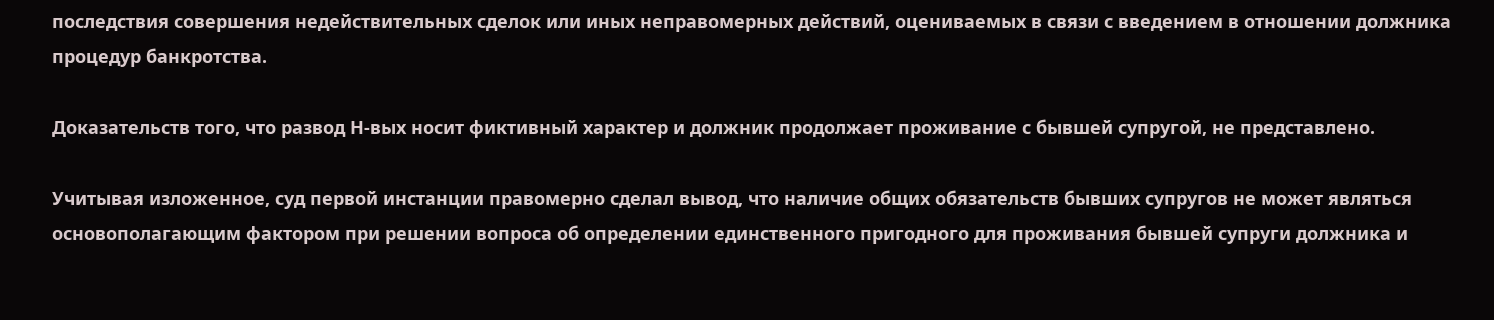последствия совершения недействительных сделок или иных неправомерных действий, оцениваемых в связи с введением в отношении должника процедур банкротства.

Доказательств того, что развод Н-вых носит фиктивный характер и должник продолжает проживание с бывшей супругой, не представлено.

Учитывая изложенное, суд первой инстанции правомерно сделал вывод, что наличие общих обязательств бывших супругов не может являться основополагающим фактором при решении вопроса об определении единственного пригодного для проживания бывшей супруги должника и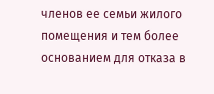членов ее семьи жилого помещения и тем более основанием для отказа в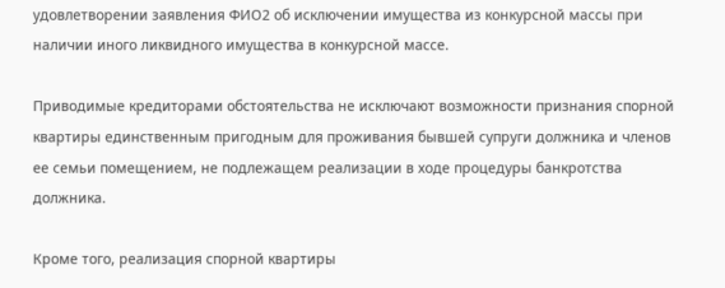удовлетворении заявления ФИО2 об исключении имущества из конкурсной массы при наличии иного ликвидного имущества в конкурсной массе.

Приводимые кредиторами обстоятельства не исключают возможности признания спорной квартиры единственным пригодным для проживания бывшей супруги должника и членов ее семьи помещением, не подлежащем реализации в ходе процедуры банкротства должника.

Кроме того, реализация спорной квартиры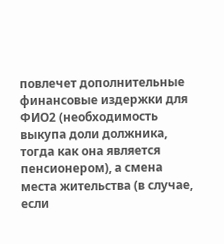повлечет дополнительные финансовые издержки для ФИО2 (необходимость выкупа доли должника, тогда как она является пенсионером), а смена места жительства (в случае, если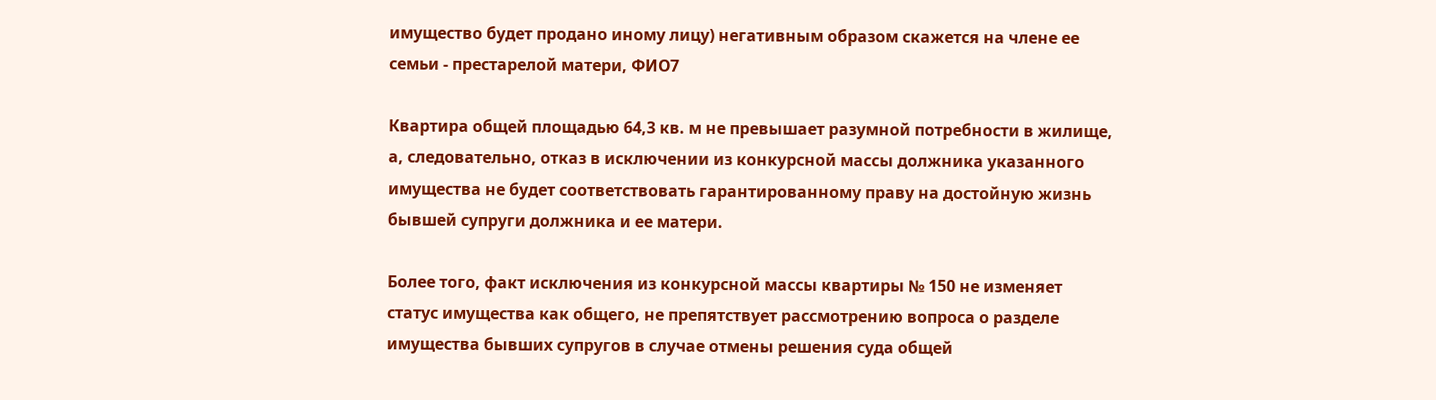имущество будет продано иному лицу) негативным образом скажется на члене ее семьи - престарелой матери, ФИО7

Квартира общей площадью 64,3 кв. м не превышает разумной потребности в жилище, а, следовательно, отказ в исключении из конкурсной массы должника указанного имущества не будет соответствовать гарантированному праву на достойную жизнь бывшей супруги должника и ее матери.

Более того, факт исключения из конкурсной массы квартиры № 150 не изменяет статус имущества как общего, не препятствует рассмотрению вопроса о разделе имущества бывших супругов в случае отмены решения суда общей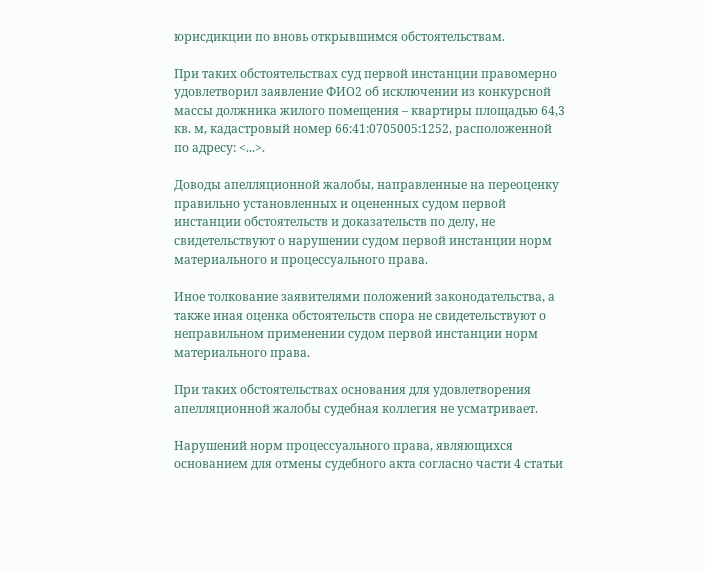юрисдикции по вновь открывшимся обстоятельствам.

При таких обстоятельствах суд первой инстанции правомерно удовлетворил заявление ФИО2 об исключении из конкурсной массы должника жилого помещения – квартиры площадью 64,3 кв. м, кадастровый номер 66:41:0705005:1252, расположенной по адресу: <...>.

Доводы апелляционной жалобы, направленные на переоценку правильно установленных и оцененных судом первой инстанции обстоятельств и доказательств по делу, не свидетельствуют о нарушении судом первой инстанции норм материального и процессуального права.

Иное толкование заявителями положений законодательства, а также иная оценка обстоятельств спора не свидетельствуют о неправильном применении судом первой инстанции норм материального права.

При таких обстоятельствах основания для удовлетворения апелляционной жалобы судебная коллегия не усматривает.

Нарушений норм процессуального права, являющихся основанием для отмены судебного акта согласно части 4 статьи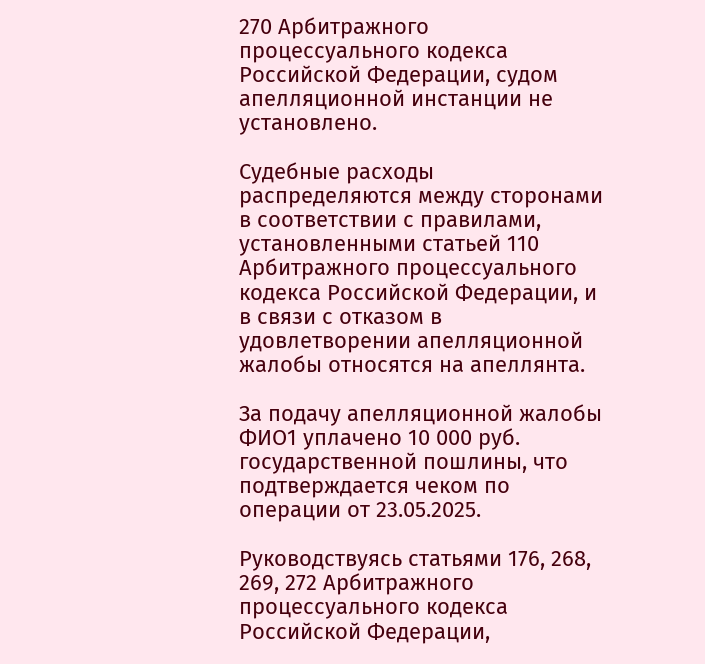270 Арбитражного процессуального кодекса Российской Федерации, судом апелляционной инстанции не установлено.

Судебные расходы распределяются между сторонами в соответствии с правилами, установленными статьей 110 Арбитражного процессуального кодекса Российской Федерации, и в связи с отказом в удовлетворении апелляционной жалобы относятся на апеллянта.

За подачу апелляционной жалобы ФИО1 уплачено 10 000 руб. государственной пошлины, что подтверждается чеком по операции от 23.05.2025.

Руководствуясь статьями 176, 268, 269, 272 Арбитражного процессуального кодекса Российской Федерации,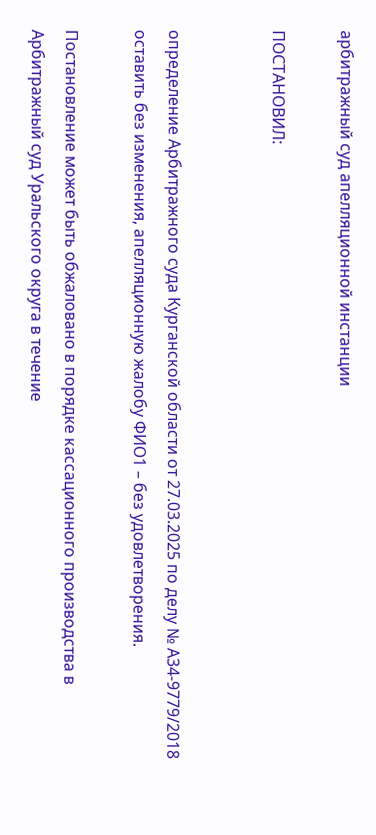арбитражный суд апелляционной инстанции

ПОСТАНОВИЛ:


определение Арбитражного суда Курганской области от 27.03.2025 по делу № А34-9779/2018 оставить без изменения, апелляционную жалобу ФИО1 – без удовлетворения.

Постановление может быть обжаловано в порядке кассационного производства в Арбитражный суд Уральского округа в течение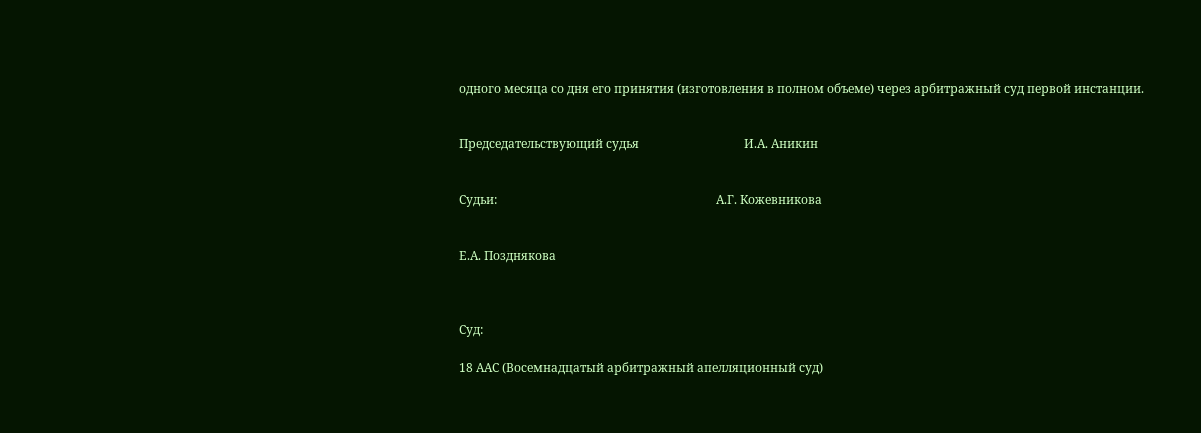одного месяца со дня его принятия (изготовления в полном объеме) через арбитражный суд первой инстанции.


Председательствующий судья                                   И.А. Аникин


Судьи:                                                                         А.Г. Кожевникова


Е.А. Позднякова



Суд:

18 ААС (Восемнадцатый арбитражный апелляционный суд)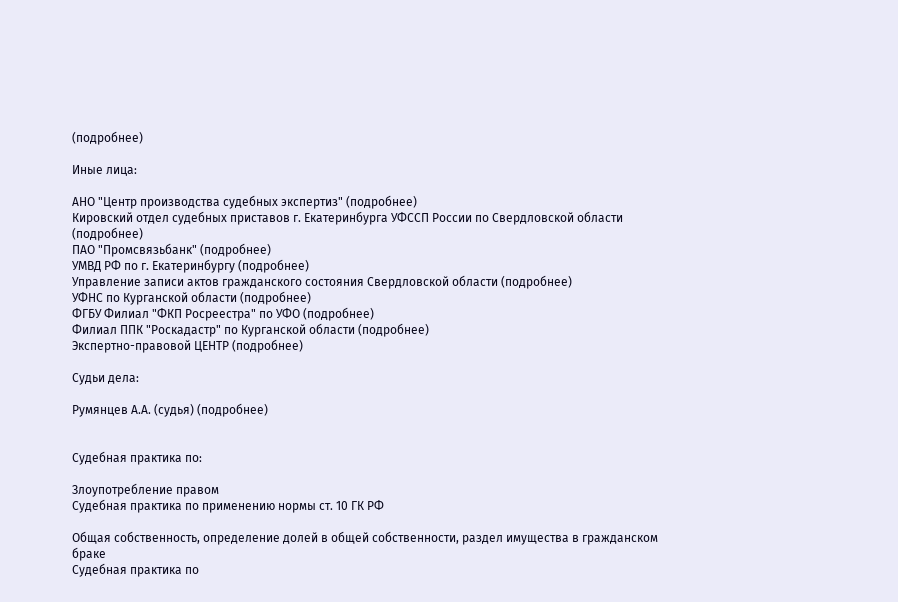(подробнее)

Иные лица:

АНО "Центр производства судебных экспертиз" (подробнее)
Кировский отдел судебных приставов г. Екатеринбурга УФССП России по Свердловской области (подробнее)
ПАО "Промсвязьбанк" (подробнее)
УМВД РФ по г. Екатеринбургу (подробнее)
Управление записи актов гражданского состояния Свердловской области (подробнее)
УФНС по Курганской области (подробнее)
ФГБУ Филиал "ФКП Росреестра" по УФО (подробнее)
Филиал ППК "Роскадастр" по Курганской области (подробнее)
Экспертно-правовой ЦЕНТР (подробнее)

Судьи дела:

Румянцев А.А. (судья) (подробнее)


Судебная практика по:

Злоупотребление правом
Судебная практика по применению нормы ст. 10 ГК РФ

Общая собственность, определение долей в общей собственности, раздел имущества в гражданском браке
Судебная практика по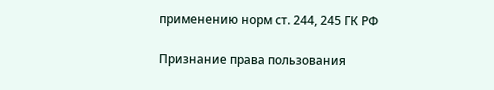применению норм ст. 244, 245 ГК РФ

Признание права пользования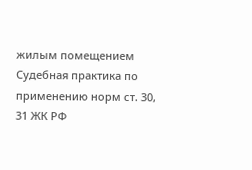жилым помещением
Судебная практика по применению норм ст. 30, 31 ЖК РФ